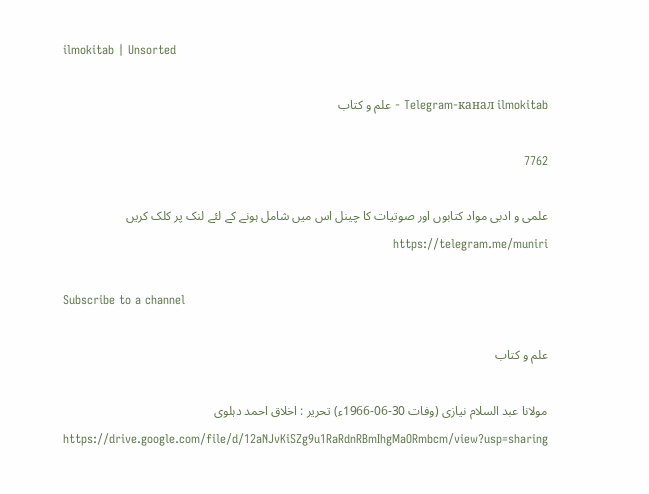ilmokitab | Unsorted

Telegram-канал ilmokitab - علم و کتاب

7762

علمی و ادبی مواد کتابوں اور صوتیات کا چینل اس میں شامل ہونے کے لئے لنک پر کلک کریں https://telegram.me/muniri

Subscribe to a channel

علم و کتاب

مولانا عبد السلام نیازی (وفات 30-06-1966ء) تحریر : اخلاق احمد دہلوی https://drive.google.com/file/d/12aNJvKiSZg9u1RaRdnRBmIhgMaORmbcm/view?usp=sharing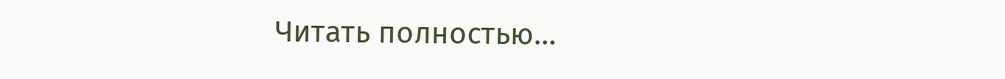Читать полностью…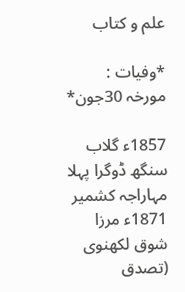علم و کتاب

*وفیات : مورخہ 30جون*

1857ء گلاب سنگھ ڈوگرا پہلا مہاراجہ کشمیر
1871ء مرزا شوق لکھنوی (تصدق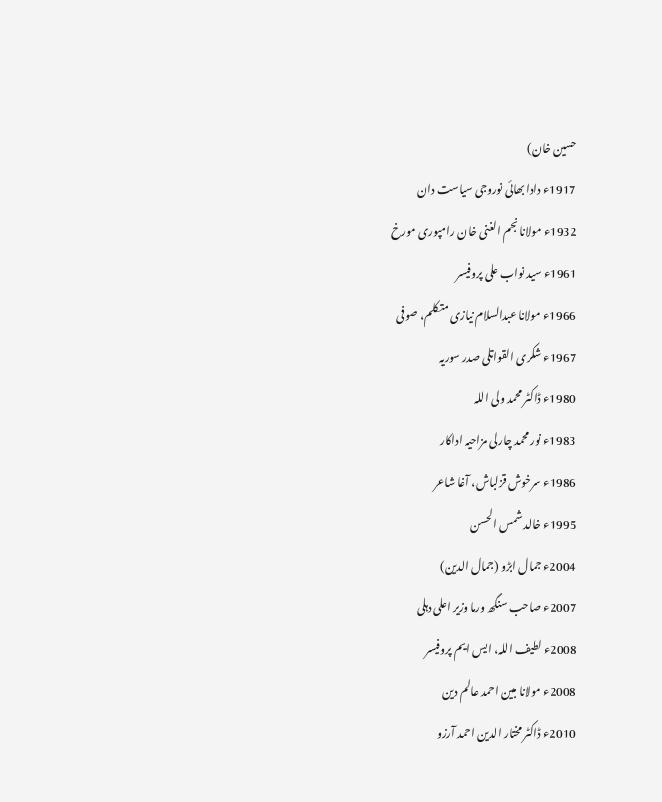حسین خان)
1917ء دادا بھائی نوروجی سیاست دان
1932ء مولانا نجم الغنی خان رامپوری مورخ
1961ء سید نواب علی پروفیسر
1966ء مولانا عبدالسلام نیازی متکلم، صوفی
1967ء شکری القواتلی صدر سوریہ
1980ء ڈاکٹر محمد ولی اللہ
1983ء نور محمد چارلی مزاحیہ اداکار
1986ء سرخوش قزلباش، آغا شاعر
1995ء خالد شمس الحسن
2004ء جمال ابڑو (جمال الدین)
2007ء صاحب سنگھ ورما وزیر اعلی دہلی
2008ء لطیف اللہ، ایس ایم پروفیسر
2008ء مولانا مبین احمد عالم دین
2010ء ڈاکٹر مختار الدین احمد آرزو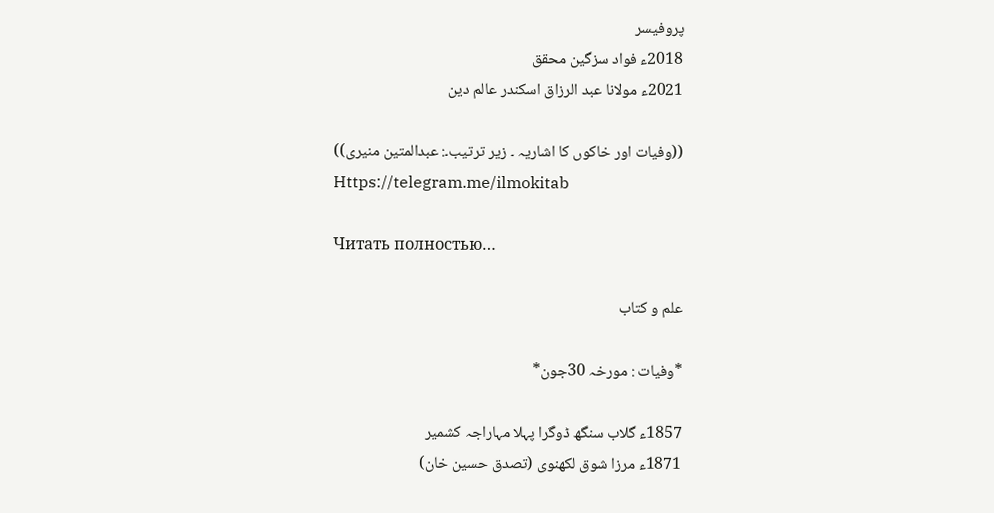پروفیسر
2018ء فواد سزگین محقق
2021ء مولانا عبد الرزاق اسکندر عالم دین

((وفیات اور خاکوں کا اشاریہ ۔ زیر ترتیب۔: عبدالمتین منیری))
Https://telegram.me/ilmokitab

Читать полностью…

علم و کتاب

*وفیات : مورخہ 30جون*

1857ء گلاب سنگھ ڈوگرا پہلا مہاراجہ کشمیر
1871ء مرزا شوق لکھنوی (تصدق حسین خان)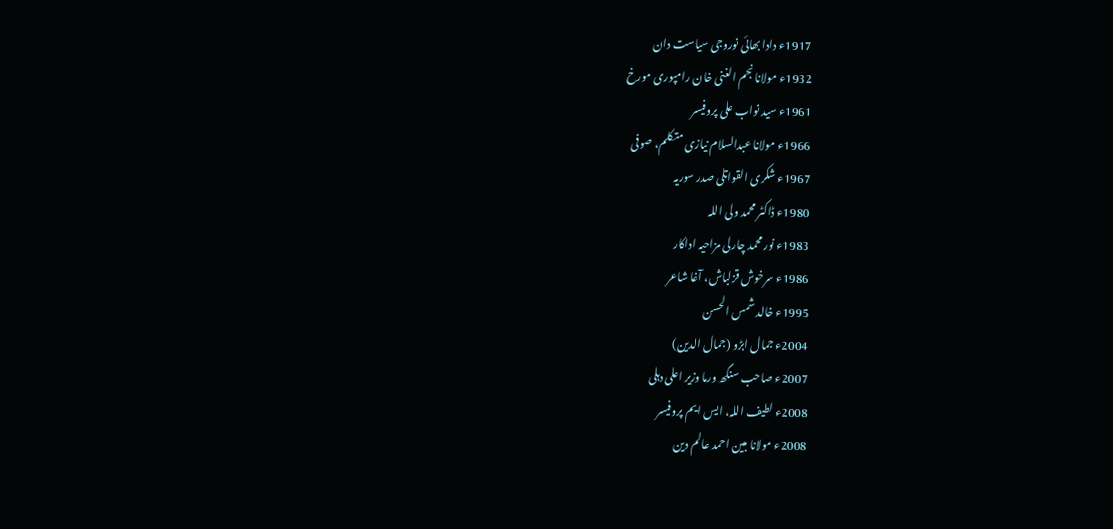1917ء دادا بھائی نوروجی سیاست دان
1932ء مولانا نجم الغنی خان رامپوری مورخ
1961ء سید نواب علی پروفیسر
1966ء مولانا عبدالسلام نیازی متکلم، صوفی
1967ء شکری القواتلی صدر سوریہ
1980ء ڈاکٹر محمد ولی اللہ
1983ء نور محمد چارلی مزاحیہ اداکار
1986ء سرخوش قزلباش، آغا شاعر
1995ء خالد شمس الحسن
2004ء جمال ابڑو (جمال الدین)
2007ء صاحب سنگھ ورما وزیر اعلی دہلی
2008ء لطیف اللہ، ایس ایم پروفیسر
2008ء مولانا مبین احمد عالم دین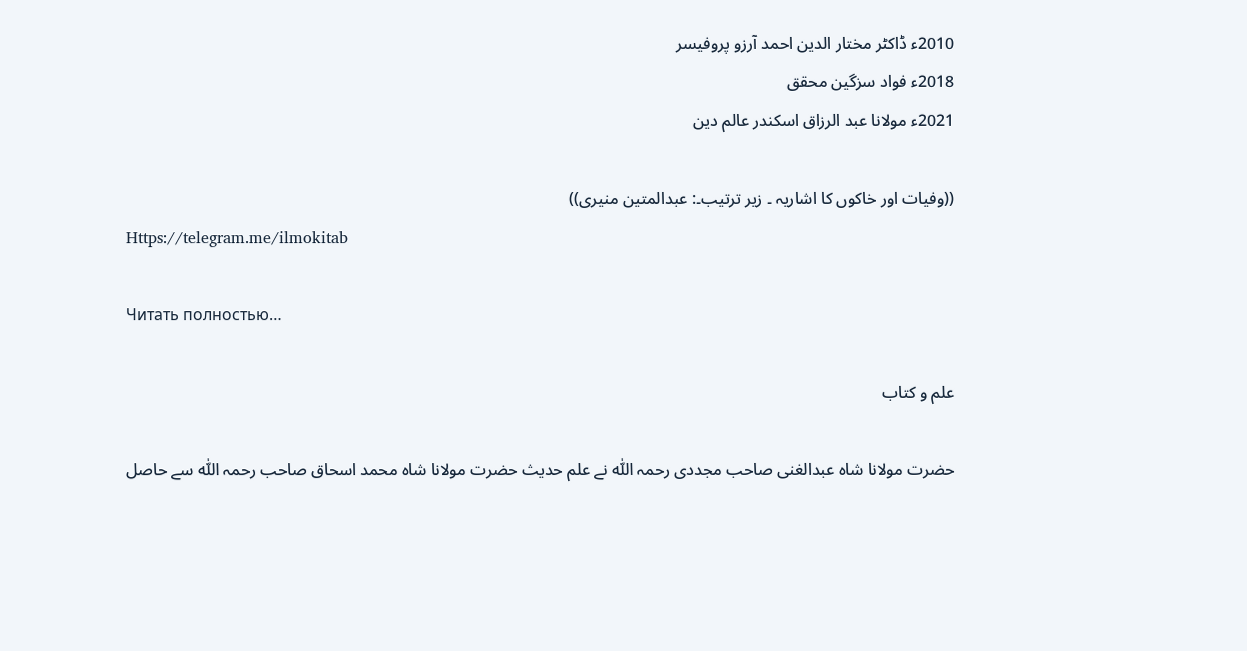2010ء ڈاکٹر مختار الدین احمد آرزو پروفیسر
2018ء فواد سزگین محقق
2021ء مولانا عبد الرزاق اسکندر عالم دین

((وفیات اور خاکوں کا اشاریہ ۔ زیر ترتیب۔: عبدالمتین منیری))
Https://telegram.me/ilmokitab

Читать полностью…

علم و کتاب

حضرت مولانا شاہ عبدالغنی صاحب مجددی رحمہ اللّٰه نے علم حدیث حضرت مولانا شاہ محمد اسحاق صاحب رحمہ اللّٰه سے حاصل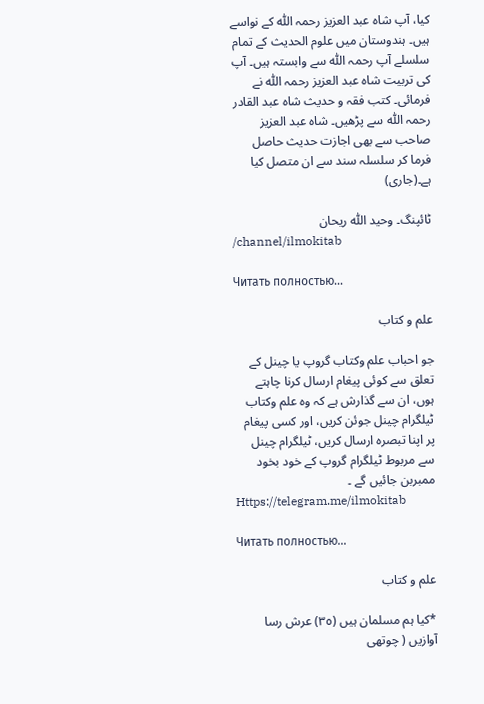کیا، آپ شاہ عبد العزیز رحمہ اللّٰه کے نواسے ہیں۔ ہندوستان میں علوم الحدیث کے تمام سلسلے آپ رحمہ اللّٰه سے وابستہ ہیں۔ آپ کی تربیت شاہ عبد العزیز رحمہ اللّٰه نے فرمائی۔ کتب فقہ و حدیث شاہ عبد القادر رحمہ اللّٰه سے پڑھیں۔ شاہ عبد العزیز صاحب سے بھی اجازت حدیث حاصل فرما کر سلسلہ سند سے ان متصل کیا ہے۔(جاری)

ٹائپنگ۔ وحید اللّٰه ریحان
/channel/ilmokitab

Читать полностью…

علم و کتاب

جو احباب علم وکتاب گروپ یا چینل کے تعلق سے کوئی پیغام ارسال کرنا چاہتے ہوں، ان سے گذارش ہے کہ وہ علم وکتاب ٹیلگرام چینل جوئن کریں، اور کسی پیغام پر اپنا تبصرہ ارسال کریں، ٹیلگرام چینل سے مربوط ٹیلگرام گروپ کے خود بخود ممبربن جائیں گے ۔
Https://telegram.me/ilmokitab

Читать полностью…

علم و کتاب

*کیا ہم مسلمان ہیں (٣٥) عرش رسا آوازیں ( چوتھی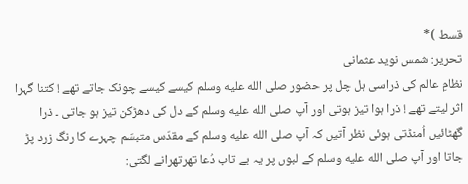قسط )*
تحریر: شمس نوید عثمانی
نظامِ عالم کی ذراسی ہل چل پر حضور صلى الله عليه وسلم کیسے کیسے چونک جاتے تھے ! کتنا گہرا اثر لیتے تھے ! ذرا ہوا تیز ہوتی اور آپ صلى الله عليه وسلم کے دل کی دھڑکن تیز ہو جاتی ۔ ذرا گھٹائیں اُمنڈتی ہوئی نظر آتیں کہ آپ صلى الله عليه وسلم کے مقدّس متبسّم چہرے کا رنگ زرد پڑ جاتا اور آپ صلى الله عليه وسلم کے لبوں پر یہ بے تاب دُعا تھرتھرانے لگتی: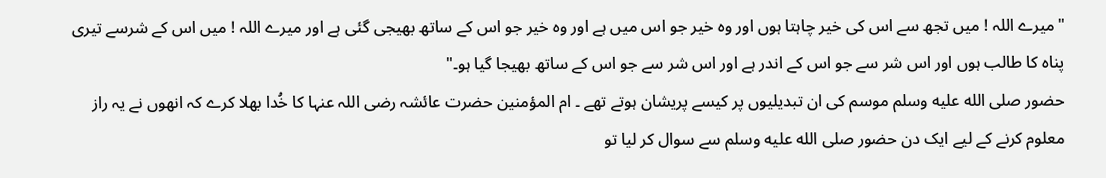"میرے اللہ ! میں تجھ سے اس کی خیر چاہتا ہوں اور وہ خیر جو اس میں ہے اور وہ خیر جو اس کے ساتھ بھیجی گئی ہے اور میرے اللہ ! میں اس کے شرسے تیری پناہ کا طالب ہوں اور اس شر سے جو اس کے اندر ہے اور اس شر سے جو اس کے ساتھ بھیجا گیا ہو۔"
حضور صلى الله عليه وسلم موسم کی ان تبدیلیوں پر کیسے پریشان ہوتے تھے ۔ ام المؤمنین حضرت عائشہ رضی اللہ عنہا کا خُدا بھلا کرے کہ انھوں نے یہ راز معلوم کرنے کے لیے ایک دن حضور صلى الله عليه وسلم سے سوال کر لیا تو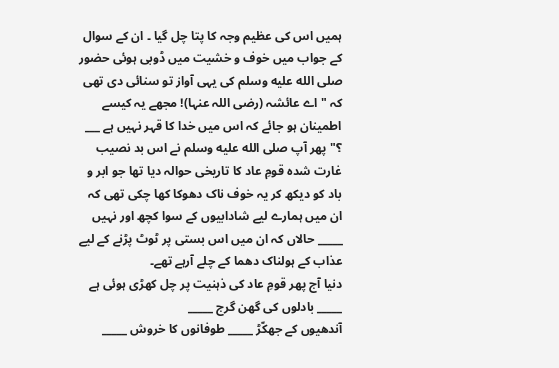ہمیں اس کی عظیم وجہ کا پتا چل گیا ۔ ان کے سوال کے جواب میں خوف و خشیت میں ڈوبی ہوئی حضور صلى الله عليه وسلم کی یہی آواز تو سنائی دی تھی کہ " اے عائشہ (رضی اللہ عنہا)! مجھے یہ کیسے اطمینان ہو جائے کہ اس میں خدا کا قہر نہیں ہے ___ ؟" پھر آپ صلى الله عليه وسلم نے اس بد نصیب غارت شده قومِ عاد کا تاریخی حوالہ دیا تھا جو ابر و باد کو دیکھ کر یہ خوف ناک دھوکا کھا چکی تھی کہ ان میں ہمارے لیے شادابیوں کے سوا کچھ اور نہیں _____ حالاں کہ ان میں اس بستی پر ٹوٹ پڑنے کے لیے عذاب کے ہولناک دھما کے چلے آرہے تھے۔
دنیا آج پھر قومِ عاد کی ذہنیت پر چل کھڑی ہوئی ہے _____ بادلوں کی گھن گرج _____
آندھیوں کے جھکّڑ _____ طوفانوں کا خروش _____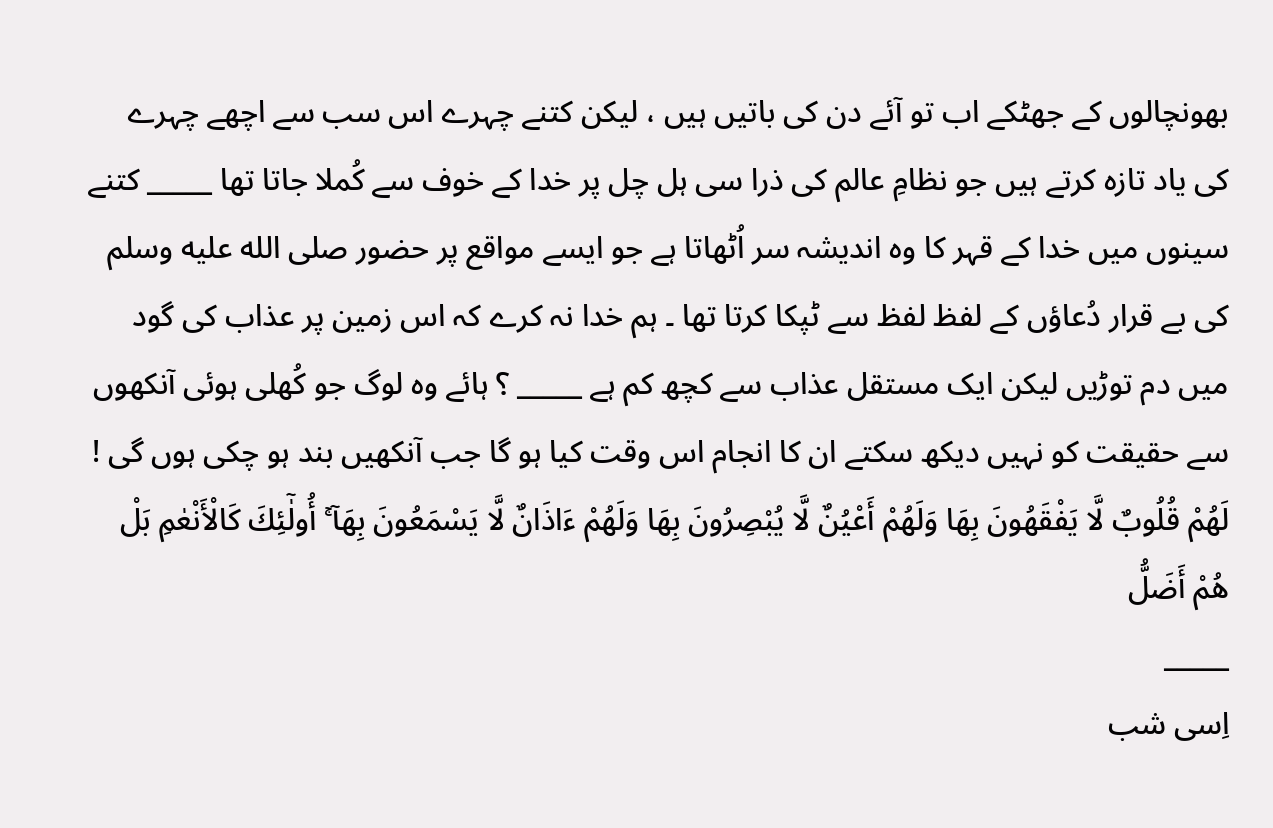بھونچالوں کے جھٹکے اب تو آئے دن کی باتیں ہیں ، لیکن کتنے چہرے اس سب سے اچھے چہرے کی یاد تازہ کرتے ہیں جو نظامِ عالم کی ذرا سی ہل چل پر خدا کے خوف سے کُملا جاتا تھا _____ کتنے سینوں میں خدا کے قہر کا وہ اندیشہ سر اُٹھاتا ہے جو ایسے مواقع پر حضور صلى الله عليه وسلم کی بے قرار دُعاؤں کے لفظ لفظ سے ٹپکا کرتا تھا ۔ ہم خدا نہ کرے کہ اس زمین پر عذاب کی گود میں دم توڑیں لیکن ایک مستقل عذاب سے کچھ کم ہے _____ ؟ ہائے وہ لوگ جو کُھلی ہوئی آنکھوں سے حقیقت کو نہیں دیکھ سکتے ان کا انجام اس وقت کیا ہو گا جب آنکھیں بند ہو چکی ہوں گی ! لَهُمْ قُلُوبٌ لَّا يَفْقَهُونَ بِهَا وَلَهُمْ أَعْيُنٌ لَّا يُبْصِرُونَ بِهَا وَلَهُمْ ءَاذَانٌ لَّا يَسْمَعُونَ بِهَآ ۚ أُولٰٓئِكَ كَالْأَنْعٰمِ بَلْ هُمْ أَضَلُّ
_____
اِسی شب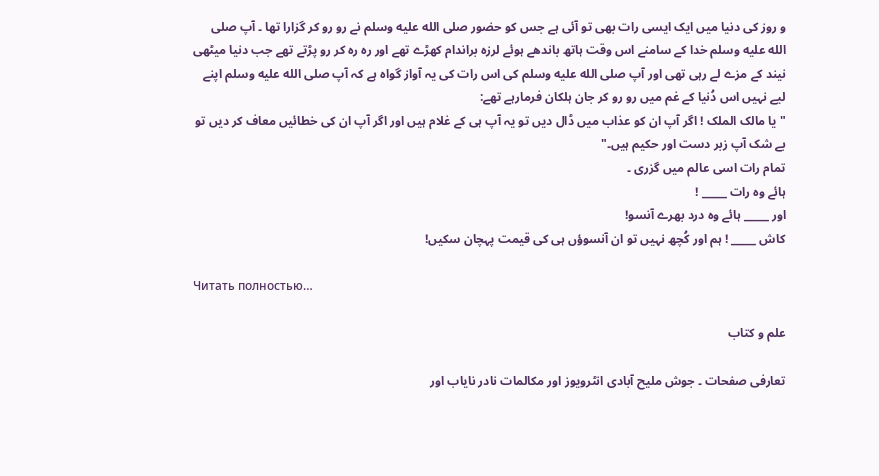و روز کی دنیا میں ایک ایسی رات بھی تو آئی ہے جس کو حضور صلى الله عليه وسلم نے رو رو کر گزارا تھا ۔ آپ صلى الله عليه وسلم خدا کے سامنے اس وقت ہاتھ باندھے ہوئے لرزہ براندام کھڑے تھے اور رہ رہ کر رو پڑتے تھے جب دنیا میٹھی نیند کے مزے لے رہی تھی اور آپ صلى الله عليه وسلم کی اس رات کی یہ آواز گواہ ہے کہ آپ صلى الله عليه وسلم اپنے لیے نہیں اس دُنیا کے غم میں رو رو کر جان ہلکان فرمارہے تھے:
"یا مالک الملک ! اگر آپ ان کو عذاب میں ڈال دیں تو یہ آپ ہی کے غلام ہیں اور اگر آپ ان کی خطائیں معاف کر دیں تو بے شک آپ زبر دست اور حکیم ہیں۔"
تمام رات اسی عالم میں گزری ۔
ہائے وہ رات _____ !
اور _____ ہائے وہ درد بھرے آنسو!
کاش _____ ! ہم اور کُچھ نہیں تو ان آنسوؤں ہی کی قیمت پہچان سکیں!

Читать полностью…

علم و کتاب

تعارفی صفحات ۔ جوش ملیح آبادی انٹرویوز اور مکالمات نادر نایاب اور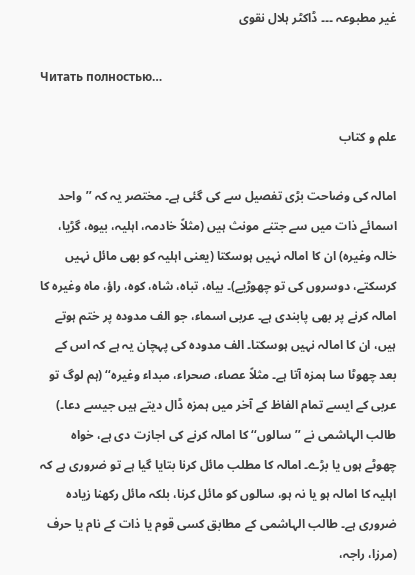غیر مطبوعہ ۔۔۔ ڈاکٹر ہلال نقوی

Читать полностью…

علم و کتاب

امالہ کی وضاحت بڑی تفصیل سے کی گئی ہے۔ مختصر یہ کہ ’’واحد اسمائے ذات میں سے جتنے مونث ہیں (مثلاً خادمہ، اہلیہ، بیوہ، گڑیا، خالہ وغیرہ) ان کا امالہ نہیں ہوسکتا (یعنی اہلیہ کو بھی مائل نہیں کرسکتے، دوسروں کی تو چھوڑیے)۔ بیاہ، تباہ، شاہ، کوہ، راؤ، ماہ وغیرہ کا امالہ کرنے پر بھی پابندی ہے۔ عربی اسماء، جو الف مدودہ پر ختم ہوتے ہیں، ان کا امالہ نہیں ہوسکتا۔ الف مدودہ کی پہچان یہ ہے کہ اس کے بعد چھوٹا سا ہمزہ آتا ہے۔ مثلاً عصاء، صحراء، مبداء وغیرہ‘‘ (ہم لوگ تو عربی کے ایسے تمام الفاظ کے آخر میں ہمزہ ڈال دیتے ہیں جیسے دعا۔) طالب الہاشمی نے ’’سالوں‘‘ کا امالہ کرنے کی اجازت دی ہے، خواہ چھوٹے ہوں یا بڑے۔ امالہ کا مطلب مائل کرنا بتایا گیا ہے تو ضروری ہے کہ اہلیہ کا امالہ ہو یا نہ ہو، سالوں کو مائل کرنا، بلکہ مائل رکھنا زیادہ ضروری ہے۔ طالب الہاشمی کے مطابق کسی قوم یا ذات کے نام یا حرف (مرزا، راجہ،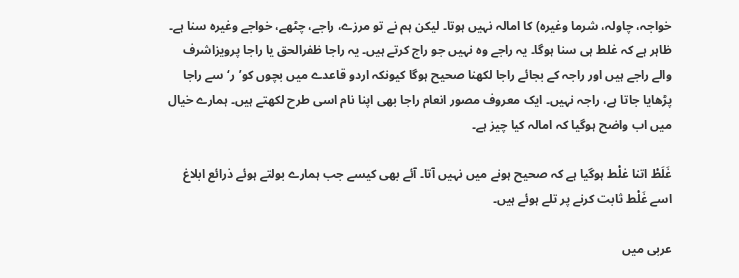خواجہ، چاولہ، شرما وغیرہ) کا امالہ نہیں ہوتا۔ لیکن ہم نے تو مرزے، راجے، چٹھے، خواجے وغیرہ سنا ہے۔ ظاہر ہے کہ غلط ہی سنا ہوگا۔ یہ راجے وہ نہیں جو راج کرتے ہیں۔ یہ راجا ظفرالحق یا راجا پرویزاشرف والے راجے ہیں اور راجہ کے بجائے راجا لکھنا صحیح ہوگا کیونکہ اردو قاعدے میں بچوں کو’ر‘ سے راجا پڑھایا جاتا ہے، راجہ نہیں۔ ایک معروف مصور انعام راجا بھی اپنا نام اسی طرح لکھتے ہیں۔ ہمارے خیال میں اب واضح ہوگیا کہ امالہ کیا چیز ہے۔

غَلَطْ اتنا غلْط ہوگیا ہے کہ صحیح ہونے میں نہیں آتا۔ آئے بھی کیسے جب ہمارے بولتے ہوئے ذرائع ابلاغ اسے غَلْط ثابت کرنے پر تلے ہوئے ہیں۔

عربی میں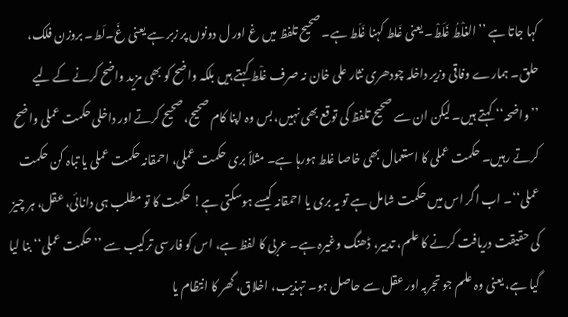کہا جاتا ہے ’’الغلْطُ غَلَطْ۔ یعنی غَلط کہنا غَلَط ہے۔ صحیح تلفظ میں غ اور ل دونوں پر زبر ہے یعنی غَ۔لَط۔ بروزن فلک، حلق۔ ہمارے وفاقی وزیر داخلہ چودھری نثار علی خان نہ صرف غلْط کہتے ہیں بلکہ واضح کو بھی مزید واضح کرنے کے لیے ’’واضحہ‘‘ کہتے ہیں۔ لیکن ان سے صحیح تلفظ کی توقع بھی نہیں، بس وہ اپنا کام صحیح، صحیح کرتے اور داخلی حکمت عملی واضح کرتے رہیں۔ حکمت عملی کا استعمال بھی خاصا غلط ہورہا ہے۔ مثلاً بری حکمت عملی، احمقانہ حکمت عملی یا تباہ کن حکمت عملی‘‘۔ اب اگر اس میں حکمت شامل ہے تو یہ بری یا احمقانہ کیسے ہوسکتی ہے! حکمت کا تو مطلب ہی دانائی، عقل، ہر چیز کی حقیقت دریافت کرنے کا علم، تدبیر، ڈھنگ وغیرہ ہے۔ عربی کا لفظ ہے، اس کو فارسی ترکیب سے ’’حکمت عملی‘‘ بنا لیا گیا ہے، یعنی وہ علم جو تجربہ اور عقل سے حاصل ہو۔ تہذیب، اخلاق، گھر کا انتظام یا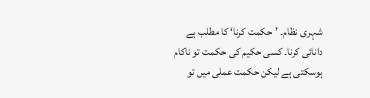شہری نظام۔ ’حکمت کرنا‘ کا مطلب ہے دانائی کرنا۔ کسی حکیم کی حکمت تو ناکام ہوسکتی ہے لیکن حکمت عملی میں تو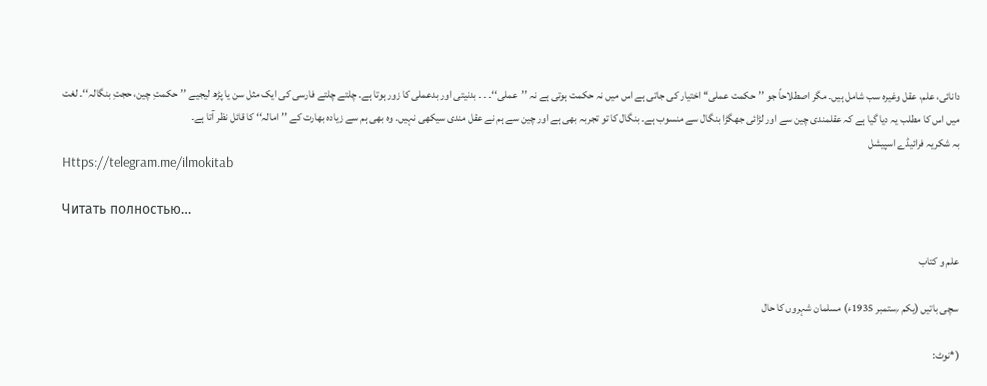دانائی، علم، عقل وغیرہ سب شامل ہیں۔ مگر اصطلاحاً جو ’’حکمت عملی‘‘ اختیار کی جاتی ہے اس میں نہ حکمت ہوتی ہے نہ ’’عملی‘‘۔ ۔ ۔ بدنیتی اور بدعملی کا زور ہوتا ہے۔ چلتے چلتے فارسی کی ایک مثل سن یا پڑھ لیجیے ’’حکمتِ چین، حجتِ بنگالہ‘‘۔ لغت میں اس کا مطلب یہ دیا گیا ہے کہ عقلمندی چین سے اور لڑائی جھگڑا بنگال سے منسوب ہے۔ بنگال کا تو تجربہ بھی ہے اور چین سے ہم نے عقل مندی سیکھی نہیں۔ وہ بھی ہم سے زیادہ بھارت کے ’’امالہ‘‘ کا قائل نظر آتا ہے۔
بہ شکریہ فرائیڈے اسپیشل
Https://telegram.me/ilmokitab

Читать полностью…

علم و کتاب

سچی باتیں (یکم ؍ستمبر 1935ء) مسلمان شہروں کا حال

(*نوٹ: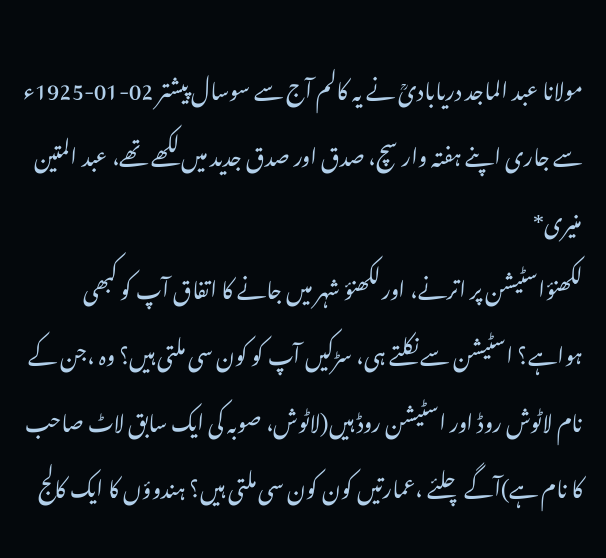مولانا عبد الماجد دریابادیؒ نے یہ کالم آج سے سوسال پیشتر 02-01-1925ء سے جاری اپنے ہفتہ وار سچ، صدق اور صدق جدید میں لکھے تھے، عبد المتین منیری*
لکھنؤاسٹیشن پر اترنے، اور لکھنؤ شہر میں جانے کا اتفاق آپ کو کبھی ہواہے؟ اسٹیشن سے نکلتے ہی، سڑکیں آپ کو کون سی ملتی ہیں؟ وہ ،جن کے نام لاٹوش روڈ اور اسٹیشن روڈ ہیں(لاٹوش، صوبہ کی ایک سابق لاٹ صاحب کا نام ہے)آگے چلئے ،عمارتیں کون کون سی ملتی ہیں؟ ہندوؤں کا ایک کالج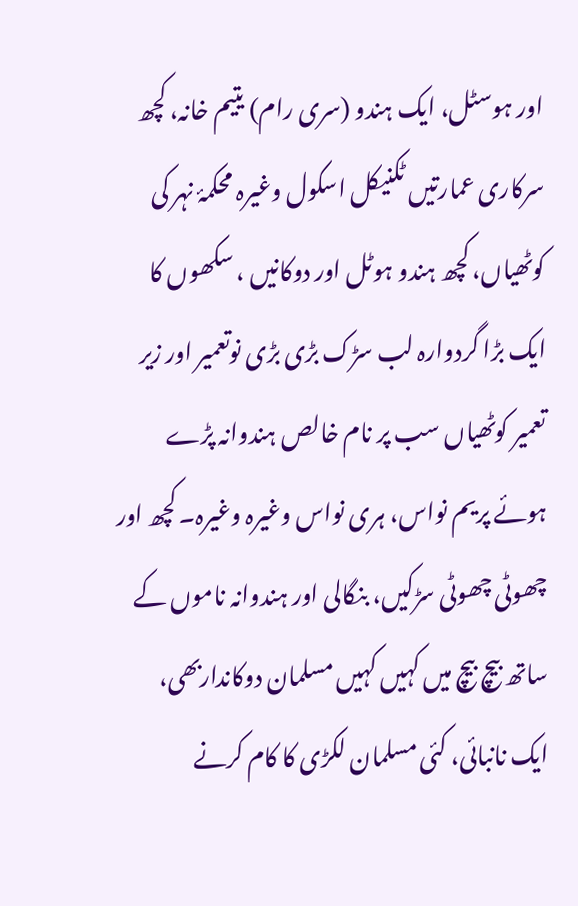اور ہوسٹل، ایک ہندو (سری رام) یتیم خانہ، کچھ سرکاری عمارتیں ٹکنیکل اسکول وغیرہ محکمۂ نہر کی کوٹھیاں، کچھ ہندو ہوٹل اور دوکانیں ، سکھوں کا ایک بڑا گردوارہ لب سڑک بڑی بڑی نوتعمیر اور زیر تعمیر کوٹھیاں سب پر نام خالص ہندوانہ پڑے ہوئے پریم نواس، ہری نواس وغیرہ وغیرہ۔ کچھ اور چھوٹی چھوٹی سڑکیں، بنگالی اور ہندوانہ ناموں کے ساتھ بیچ بیچ میں کہیں کہیں مسلمان دوکانداربھی، ایک نانبائی، کئی مسلمان لکڑی کا کام کرنے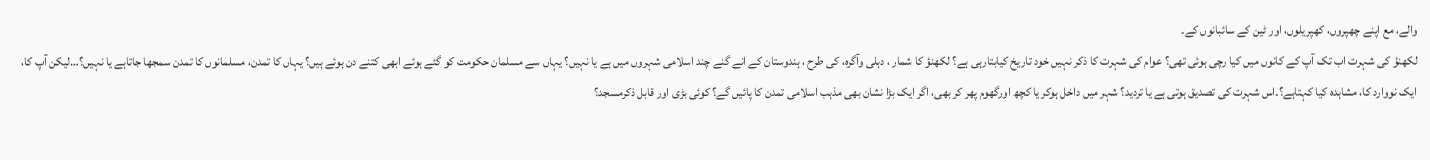والے، مع اپنے چھپروں، کھپریلوں، اور ٹین کے سائبانوں کے۔
لکھنؤ کی شہرت اب تک آپ کے کانوں میں کیا رچی ہوئی تھی؟ عوام کی شہرت کا ذکر نہیں خود تاریخ کیابتارہی ہے؟ لکھنؤ کا شمار ، دہلی وآگرہ، کی طرح ، ہندوستان کے انے گنے چند اسلامی شہروں میں ہے یا نہیں؟ یہاں سے مسلمان حکومت کو گئے ہوئے ابھی کتنے دن ہوئے ہیں؟ یہاں کا تمدن، مسلمانوں کا تمدن سمجھا جاتاہے یا نہیں؟…لیکن آپ کا، ایک نووارد کا، مشاہدہ کیا کہتاہے؟۔اس شہرت کی تصدیق ہوتی ہے یا تردید؟ شہر میں داخل ہوکر یا کچھ اورگھوم پھر کر بھی، اگر ایک بڑا نشان بھی مذہب اسلامی تمدن کا پائیں گے؟ کوئی بڑی اور قابل ذکرمسجد؟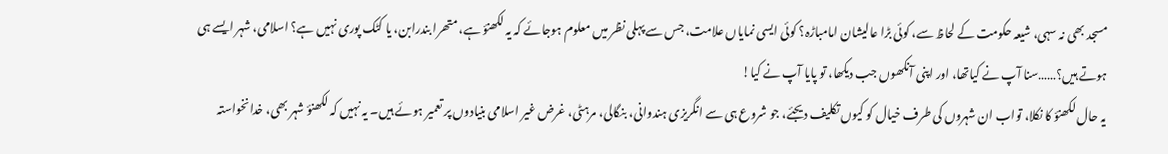مسجد بھی نہ سہی، شیعہ حکومت کے لحاظ سے، کوئی بڑا عالیشان امامباڑہ؟ کوئی ایسی نمایاں علامت، جس سے پہلی نظر میں معلوم ہوجائے کہ یہ لکھنؤ ہے، متھرا بندرابن، یا کٹک پوری نہیں ہے؟ اسلامی، شہر ایسے ہی ہوتے ہیں؟……سنا آپ نے کیاتھا، اور اپنی آنکھوں جب دیکھا، تو پایا آپ نے کیا!
یہ حال لکھنؤ کا نکلا، تواب ان شہروں کی طرف خیال کو کیوں تکلیف دیجئے، جو شروع ہی سے انگریزی ہندوانی، بنگالی، مرہٹی، غرض غیر اسلامی بنیادوں پر تعمیر ہوئے ہیں۔ یہ نہیں کہ لکھنؤ شہر بھی، خدانخواستہ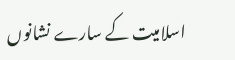اسلامیت کے سارے نشانوں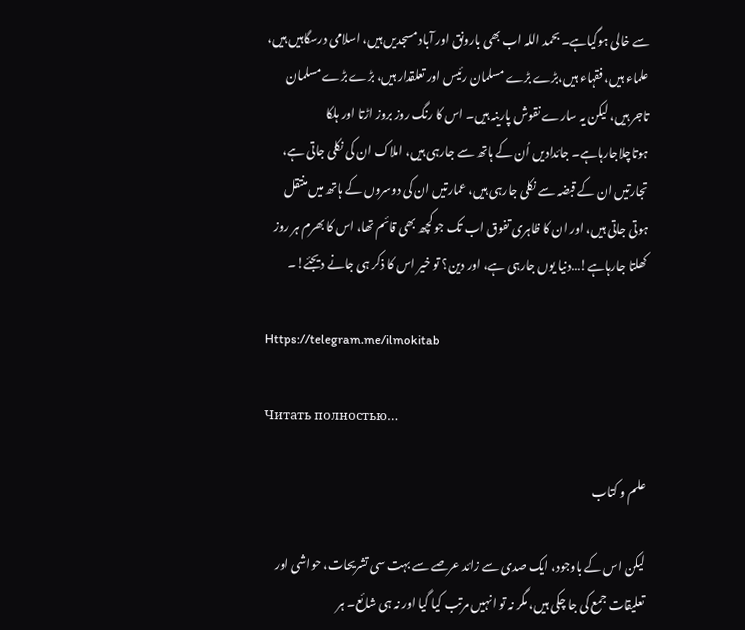سے خالی ہوگیاہے۔ بحمد اللہ اب بھی بارونق اور آباد مسجدیں ہیں، اسلامی درسگاہیں ہیں، علماء ہیں، فقہاء ہیں،بڑے بڑے مسلمان رئیس اور تعلقدار ہیں، بڑے بڑے مسلمان تاجر ہیں، لیکن یہ سارے نقوش پارینہ ہیں۔ اس کا رنگ روز بروز اڑتا اور ہلکا ہوتاچلاجارہاہے۔ جائدادیں اُن کے ہاتھ سے جارہی ہیں، املاک ان کی نکلی جاتی ہے، تجارتیں ان کے قبضہ سے نکلی جارہی ہیں، عمارتیں ان کی دوسروں کے ہاتھ میں منتقل ہوتی جاتی ہیں، اور ان کا ظاہری تفوق اب تک جو کچھ بھی قائم تھا، اس کا بھرم ہر روز کھلتا جارہاہے!…دنیا یوں جارہی ہے، اور دین؟ تو خیر اس کا ذکر ہی جانے دیجئے!۔

Https://telegram.me/ilmokitab

Читать полностью…

علم و کتاب

لیکن اس کے باوجود، ایک صدی سے زائد عرصے سے بہت سی تشریحات، حواشی اور تعلیقات جمع کی جا چکی ہیں، مگر نہ تو انہیں مرتب کیا گیا اور نہ ہی شائع۔ ہر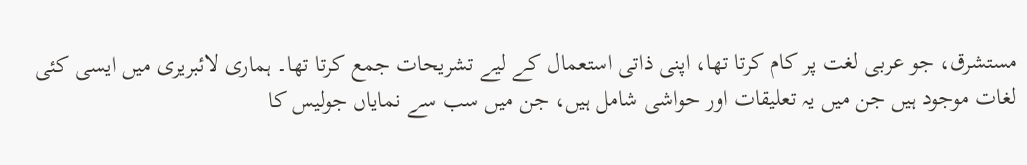مستشرق، جو عربی لغت پر کام کرتا تھا، اپنی ذاتی استعمال کے لیے تشریحات جمع کرتا تھا۔ ہماری لائبریری میں ایسی کئی لغات موجود ہیں جن میں یہ تعلیقات اور حواشی شامل ہیں، جن میں سب سے نمایاں جولیس کا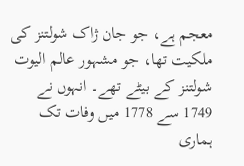معجم ہے، جو جان ژاک شولتنز کی ملکیت تھا، جو مشہور عالم الیوت شولتنز کے بیٹے تھے۔ انہوں نے 1749 سے 1778 میں وفات تک ہماری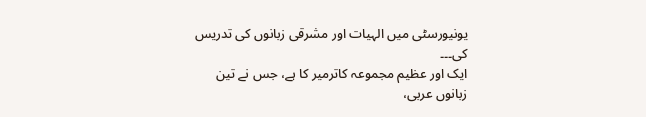یونیورسٹی میں الہیات اور مشرقی زبانوں کی تدریس کی۔۔۔
ایک اور عظیم مجموعہ کاترمیر کا ہے، جس نے تین زبانوں عربی،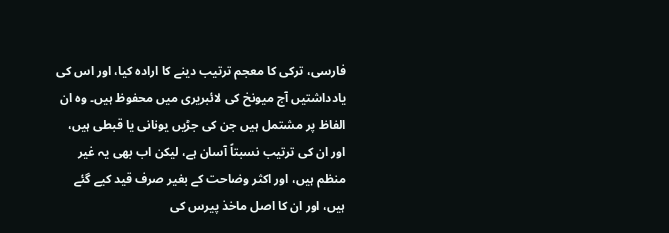فارسی، ترکی کا معجم ترتیب دینے کا ارادہ کیا، اور اس کی یادداشتیں آج میونخ کی لائبریری میں محفوظ ہیں۔ وہ ان الفاظ پر مشتمل ہیں جن کی جڑیں یونانی یا قبطی ہیں، اور ان کی ترتیب نسبتاً آسان ہے، لیکن اب بھی یہ غیر منظم ہیں، اور اکثر وضاحت کے بغیر صرف قید کیے گئے ہیں، اور ان کا اصل ماخذ پیرس کی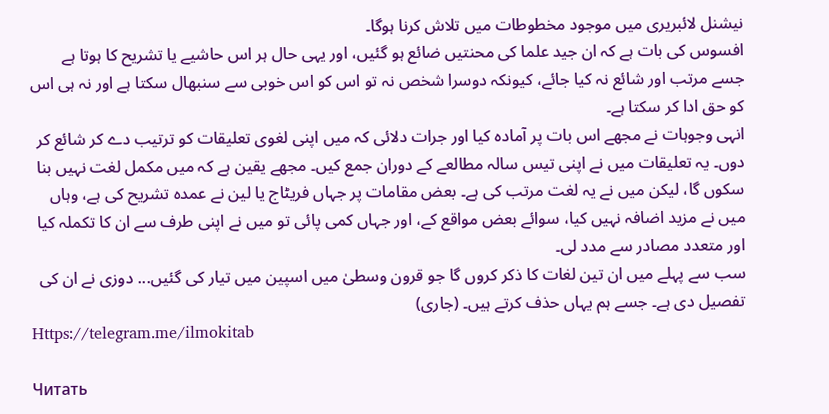نیشنل لائبریری میں موجود مخطوطات میں تلاش کرنا ہوگا۔
افسوس کی بات ہے کہ ان جید علما کی محنتیں ضائع ہو گئیں، اور یہی حال ہر اس حاشیے یا تشریح کا ہوتا ہے جسے مرتب اور شائع نہ کیا جائے، کیونکہ دوسرا شخص نہ تو اس کو اس خوبی سے سنبھال سکتا ہے اور نہ ہی اس کو حق ادا کر سکتا ہے۔
انہی وجوہات نے مجھے اس بات پر آمادہ کیا اور جرات دلائی کہ میں اپنی لغوی تعلیقات کو ترتیب دے کر شائع کر دوں۔ یہ تعلیقات میں نے اپنی تیس سالہ مطالعے کے دوران جمع کیں۔ مجھے یقین ہے کہ میں مکمل لغت نہیں بنا سکوں گا، لیکن میں نے یہ لغت مرتب کی ہے۔ بعض مقامات پر جہاں فریٹاج یا لین نے عمدہ تشریح کی ہے، وہاں میں نے مزید اضافہ نہیں کیا، سوائے بعض مواقع کے، اور جہاں کمی پائی تو میں نے اپنی طرف سے ان کا تکملہ کیا اور متعدد مصادر سے مدد لی۔
سب سے پہلے میں ان تین لغات کا ذکر کروں گا جو قرون وسطیٰ میں اسپین میں تیار کی گئیں... دوزی نے ان کی تفصیل دی ہے۔ جسے ہم یہاں حذف کرتے ہیں۔ (جاری)
Https://telegram.me/ilmokitab

Читать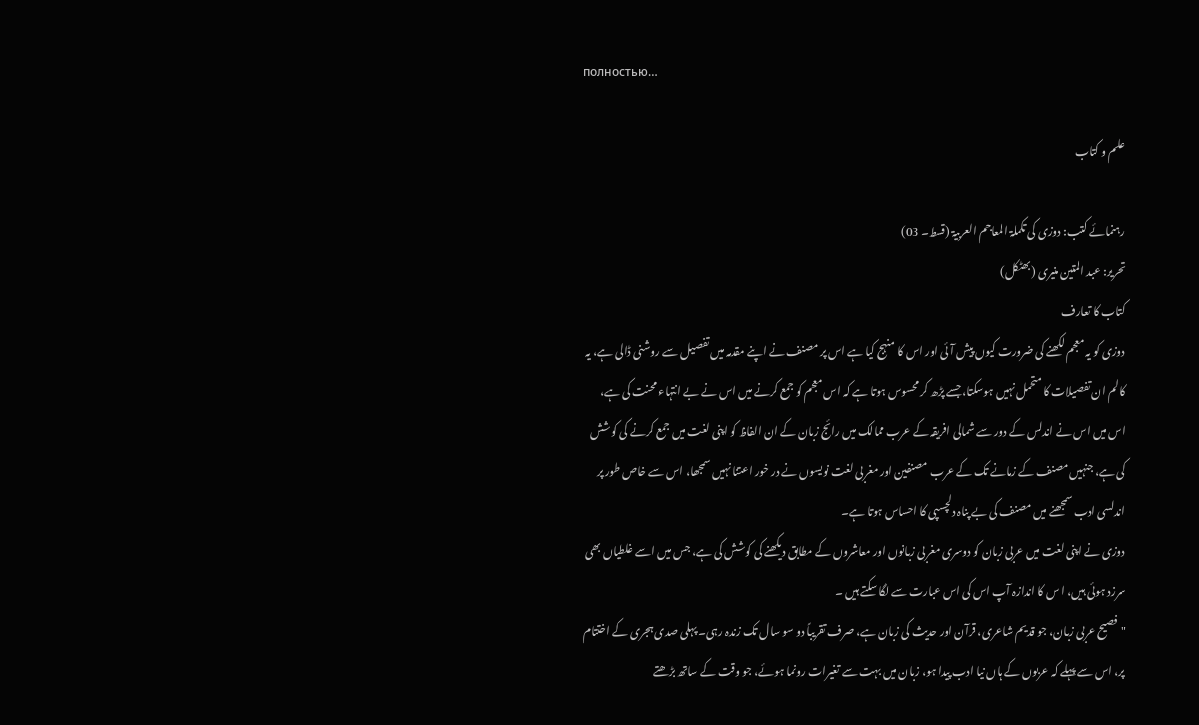полностью…

علم و کتاب

رہنمائے کتب: دوزی کی تکملۃ المعاجم العربیۃ (قسط۔ 03)
تحریر: عبد المتین منیری (بھٹکل)
کتاب کا تعارف
دوزی کو یہ معجم لکھنے کی ضرورت کیوں پیش آئی اور اس کا منہج کیا ہے اس پر مصنف نے اپنے مقدمہ میں تفصیل سے روشنی ڈالی ہے، یہ کالم ان تفصیلات کا متحمل نہیں ہوسکتا، جسے پڑھ کر محسوس ہوتا ہے کہ اس معجم کو جمع کرنے میں اس نے بے انتہاء محنت کی ہے، اس میں اس نے اندلس کے دور سے شمالی افریقہ کے عرب ممالک میں رائج زبان کے ان الفاظ کو اپنی لغت میں جمع کرنے کی کوشش کی ہے، جنہیں مصنف کے زمانے تک کے عرب مصنفین اور مغربی لغت نویسوں نے در خور اعتنا نہیں سمجھا، اس سے خاص طور پر اندلسی ادب سمجھنے میں مصنف کی بے پناہ دلچسپی کا احساس ہوتا ہے۔
دوزی نے اپنی لغت میں عربی زبان کو دوسری مغربی زبانوں اور معاشروں کے مطابق دیکھنے کی کوشش کی ہے، جس میں اسے غلطیاں بھی سرزد ہوئی ہیں، ا س کا اندازہ آپ اس کی اس عبارت سے لگا سکتے ہیں ۔
"فصیح عربی زبان، جو قدیم شاعری، قرآن اور حدیث کی زبان ہے، صرف تقریباً دو سو سال تک زندہ رہی۔ پہلی صدی ہجری کے اختتام پر، اس سے پہلے کہ عربوں کے ہاں نیا ادب پیدا ہو، زبان میں بہت سے تغیرات رونما ہوئے، جو وقت کے ساتھ بڑھتے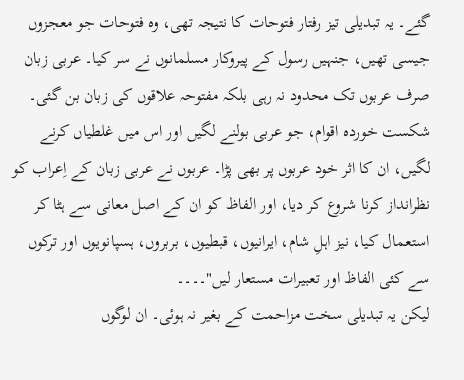گئے۔ یہ تبدیلی تیز رفتار فتوحات کا نتیجہ تھی، وہ فتوحات جو معجزوں جیسی تھیں، جنہیں رسول کے پیروکار مسلمانوں نے سر کیا۔ عربی زبان صرف عربوں تک محدود نہ رہی بلکہ مفتوحہ علاقوں کی زبان بن گئی۔ شکست خوردہ اقوام، جو عربی بولنے لگیں اور اس میں غلطیاں کرنے لگیں، ان کا اثر خود عربوں پر بھی پڑا۔ عربوں نے عربی زبان کے اِعراب کو نظرانداز کرنا شروع کر دیا، اور الفاظ کو ان کے اصل معانی سے ہٹا کر استعمال کیا، نیز اہلِ شام، ایرانیوں، قبطیوں، بربروں، ہسپانویوں اور ترکوں سے کئی الفاظ اور تعبیرات مستعار لیں"۔۔۔۔
لیکن یہ تبدیلی سخت مزاحمت کے بغیر نہ ہوئی۔ ان لوگوں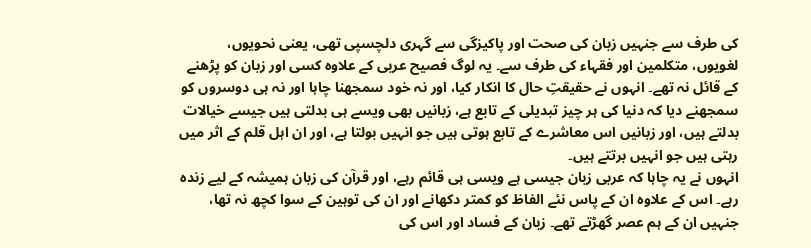کی طرف سے جنہیں زبان کی صحت اور پاکیزگی سے گہری دلچسپی تھی، یعنی نحویوں، لغویوں، متکلمین اور فقہاء کی طرف سے۔ یہ لوگ فصیح عربی کے علاوہ کسی اور زبان کو پڑھنے کے قائل نہ تھے۔ انہوں نے حقیقتِ حال کا انکار کیا، اور نہ خود سمجھنا چاہا اور نہ ہی دوسروں کو سمجھنے دیا کہ دنیا کی ہر چیز تبدیلی کے تابع ہے، زبانیں بھی ویسے ہی بدلتی ہیں جیسے خیالات بدلتے ہیں، اور زبانیں اس معاشرے کے تابع ہوتی ہیں جو انہیں بولتا ہے، اور ان اہل قلم کے اثر میں رہتی ہیں جو انہیں برتتے ہیں۔
انہوں نے یہ چاہا کہ عربی زبان جیسی ہے ویسی ہی قائم رہے، اور قرآن کی زبان ہمیشہ کے لیے زندہ رہے۔ اس کے علاوہ ان کے پاس نئے الفاظ کو کمتر دکھانے اور ان کی توہین کے سوا کچھ نہ تھا، جنہیں ان کے ہم عصر گھڑتے تھے۔ زبان کے فساد اور اس کی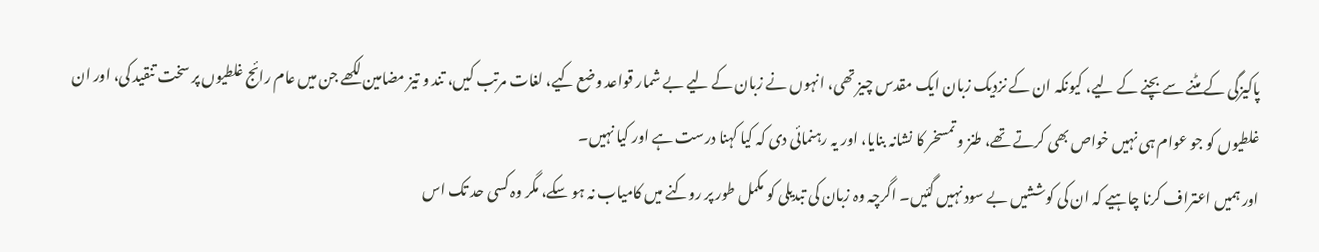پاکیزگی کے مٹنے سے بچنے کے لیے، کیونکہ ان کے نزدیک زبان ایک مقدس چیز تھی، انہوں نے زبان کے لیے بے شمار قواعد وضع کیے، لغات مرتب کیں، تند و تیز مضامین لکھے جن میں عام رائج غلطیوں پر سخت تنقید کی، اور ان غلطیوں کو جو عوام ہی نہیں خواص بھی کرتے تھے، طنز و تمسخر کا نشانہ بنایا، اور یہ رہنمائی دی کہ کیا کہنا درست ہے اور کیا نہیں۔
اور ہمیں اعتراف کرنا چاہیے کہ ان کی کوششیں بے سود نہیں گئیں۔ اگرچہ وہ زبان کی تبدیلی کو مکمل طور پر روکنے میں کامیاب نہ ہو سکے، مگر وہ کسی حد تک اس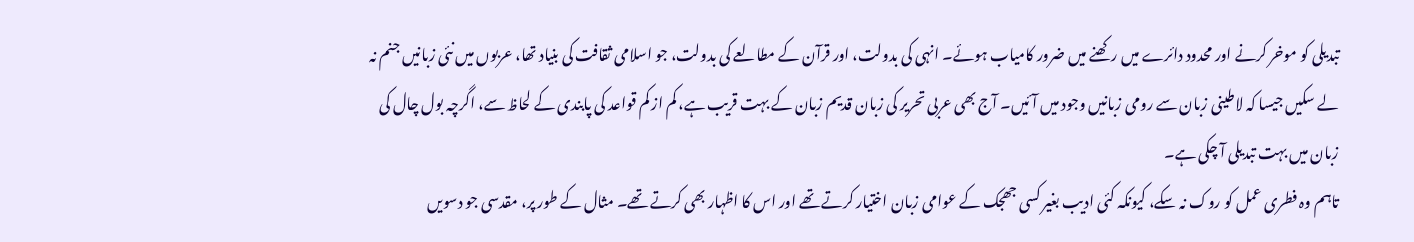تبدیلی کو موخر کرنے اور محدود دائرے میں رکھنے میں ضرور کامیاب ہوئے۔ انہی کی بدولت، اور قرآن کے مطالعے کی بدولت، جو اسلامی ثقافت کی بنیاد تھا، عربوں میں نئی زبانیں جنم نہ لے سکیں جیسا کہ لاطینی زبان سے رومی زبانیں وجود میں آئیں۔ آج بھی عربی تحریر کی زبان قدیم زبان کے بہت قریب ہے، کم از کم قواعد کی پابندی کے لحاظ سے، اگرچہ بول چال کی زبان میں بہت تبدیلی آ چکی ہے۔
تاہم وہ فطری عمل کو روک نہ سکے، کیونکہ کئی ادیب بغیر کسی جھجک کے عوامی زبان اختیار کرتے تھے اور اس کا اظہار بھی کرتے تھے۔ مثال کے طور پر، مقدسی جو دسویں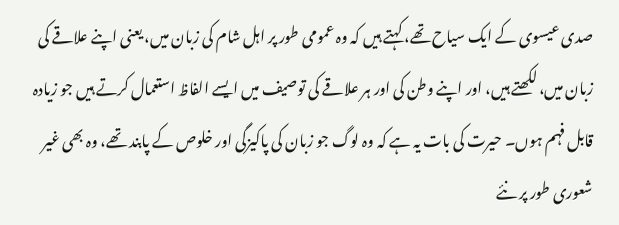صدی عیسوی کے ایک سیاح تھے، کہتے ہیں کہ وہ عمومی طور پر اہل شام کی زبان میں، یعنی اپنے علاقے کی زبان میں، لکھتے ہیں، اور اپنے وطن کی اور ہر علاقے کی توصیف میں ایسے الفاظ استعمال کرتے ہیں جو زیادہ قابل فہم ہوں۔ حیرت کی بات یہ ہے کہ وہ لوگ جو زبان کی پاکیزگی اور خلوص کے پابند تھے، وہ بھی غیر شعوری طور پر نئے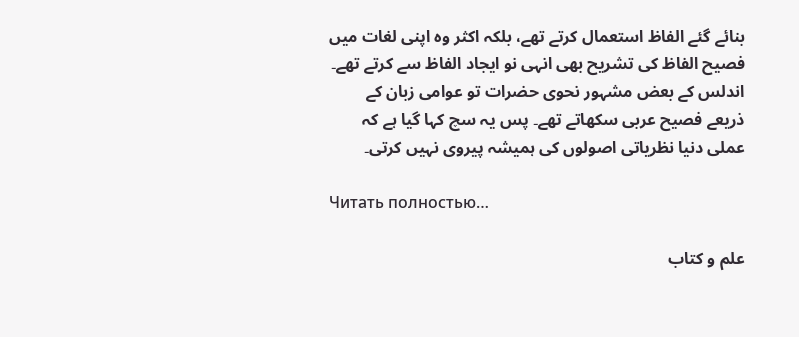بنائے گئے الفاظ استعمال کرتے تھے، بلکہ اکثر وہ اپنی لغات میں فصیح الفاظ کی تشریح بھی انہی نو ایجاد الفاظ سے کرتے تھے۔ اندلس کے بعض مشہور نحوی حضرات تو عوامی زبان کے ذریعے فصیح عربی سکھاتے تھے۔ پس یہ سچ کہا گیا ہے کہ عملی دنیا نظریاتی اصولوں کی ہمیشہ پیروی نہیں کرتی۔

Читать полностью…

علم و کتاب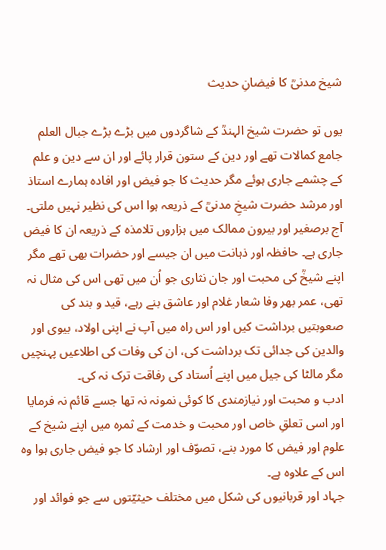شیخ مدنیؒ کا فیضانِ حدیث

یوں تو حضرت شیخ الہندؒ کے شاگردوں میں بڑے بڑے جبال العلم جامع کمالات تھے اور دین کے ستون قرار پائے اور ان سے دین و علم کے چشمے جاری ہوئے مگر حدیث کا جو فیض اور افادہ ہمارے استاذ اور مرشد حضرت شیخِ مدنیؒ کے ذریعہ ہوا اس کی نظیر نہیں ملتی۔ آج برصغیر اور بیرون ممالک میں ہزاروں تلامذہ کے ذریعہ ان کا فیض جاری ہے۔ حافظہ اور ذہانت میں ان جیسے اور حضرات بھی تھے مگر اپنے شیخؒ کی محبت اور جان نثاری جو اُن میں تھی اس کی مثال نہ تھی، عمر بھر وفا شعار غلام اور عاشق بنے رہے، قید و بند کی صعوبتیں برداشت کیں اور اس راہ میں آپ نے اپنی اولاد، بیوی اور والدین کی جدائی تک برداشت کی، ان کی وفات کی اطلاعیں پہنچیں مگر مالٹا کی جیل میں اپنے اُستاد کی رفاقت ترک نہ کی۔
ادب و محبت اور نیازمندی کا کوئی نمونہ نہ تھا جسے قائم نہ فرمایا اور اسی تعلقِ خاص اور محبت و خدمت کے ثمرہ میں اپنے شیخ کے علوم اور فیض کا مورد بنے، تصوّف اور ارشاد کا جو فیض جاری ہوا وہ اس کے علاوہ ہے۔
جہاد اور قربانیوں کی شکل میں مختلف حیثیّتوں سے جو فوائد اور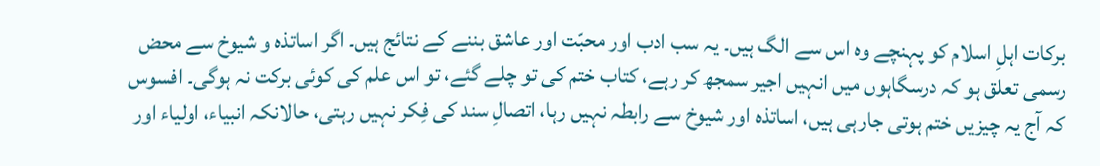برکات اہلِ اسلام کو پہنچے وہ اس سے الگ ہیں۔ یہ سب ادب اور محبّت اور عاشق بننے کے نتائج ہیں۔ اگر اساتذہ و شیوخ سے محض رسمی تعلق ہو کہ درسگاہوں میں انہیں اجیر سمجھ کر رہے، کتاب ختم کی تو چلے گئے، تو اس علم کی کوئی برکت نہ ہوگی۔ افسوس کہ آج یہ چیزیں ختم ہوتی جارہی ہیں، اساتذہ اور شیوخ سے رابطہ نہیں رہا، اتصالِ سند کی فِکر نہیں رہتی، حالانکہ انبیاء، اولیاء اور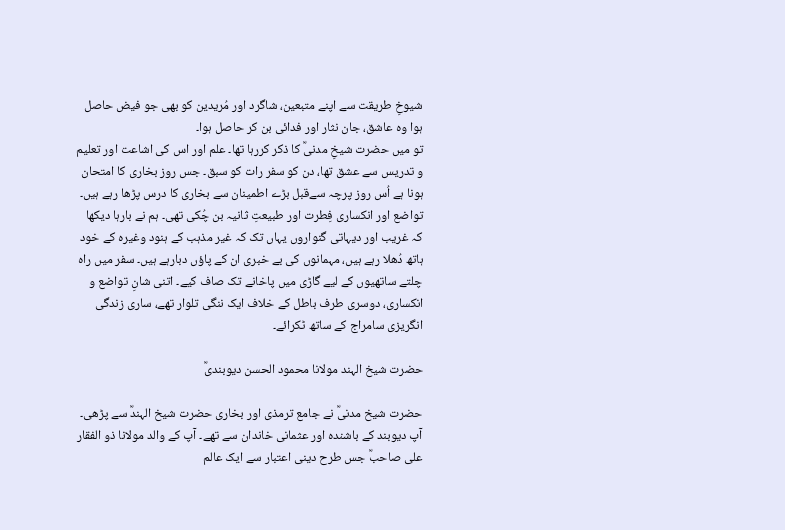شیوخِ طریقت سے اپنے متبعین، شاگرد اور مُریدین کو بھی جو فیض حاصل ہوا وہ عاشق، جان نثار اور فدائی بن کر حاصل ہوا۔
تو میں حضرت شیخِ مدنیؒ کا ذکر کررہا تھا۔ علم اور اس کی اشاعت اور تعلیم و تدریس سے عشق تھا، دن کو سفر رات کو سبق۔ جس روز بخاری کا امتحان ہونا ہے اُس روز پرچہ سےقبل بڑے اطمینان سے بخاری کا درس پڑھا رہے ہیں۔ تواضع اور انکساری فِطرت اور طبیعتِ ثانیہ بن چُکی تھی۔ ہم نے بارہا دیکھا کہ غریب اور دیہاتی گنواروں یہاں تک کہ غیر مذہب کے ہنود وغیرہ کے خود ہاتھ دُھلا رہے ہیں، مہمانوں کی بے خبری ان کے پاؤں دبارہے ہیں۔ سفر میں راہ چلتے ساتھیوں کے لیے گاڑی میں پاخانے تک صاف کیے۔ اتنی شانِ تواضع و انکساری، دوسری طرف باطل کے خلاف ایک ننگی تلوار تھے، ساری زندگی انگریزی سامراج کے ساتھ ٹکرائے۔

حضرت شیخ الہند مولانا محمود الحسن دیوبندیؒ

حضرت شیخ مدنیؒ نے جامع ترمذی اور بخاری حضرت شیخ الہندؒ سے پڑھی۔ آپ دیوبند کے باشندہ اور عثمانی خاندان سے تھے۔ آپ کے والد مولانا ذو الفقار علی صاحبؒ جس طرح دینی اعتبار سے ایک عالم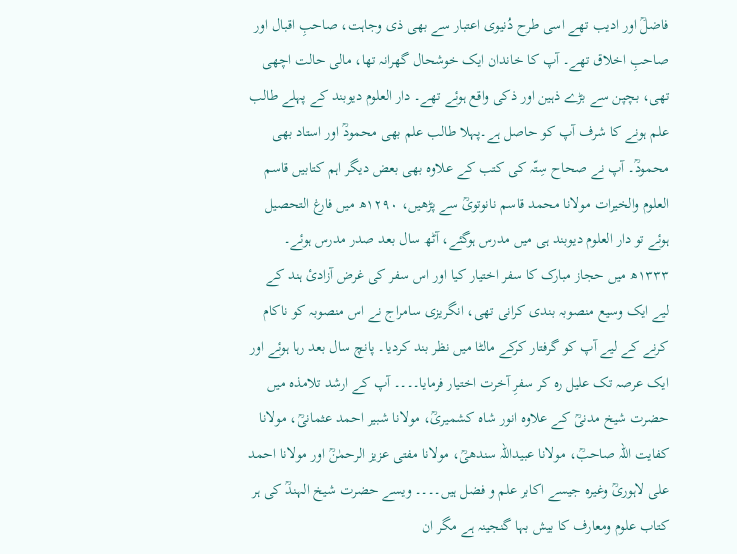فاضلؒ اور ادیب تھے اسی طرح دُنیوی اعتبار سے بھی ذی وجاہت، صاحبِ اقبال اور صاحبِ اخلاق تھے۔ آپ کا خاندان ایک خوشحال گھرانہ تھا، مالی حالت اچھی تھی، بچپن سے بڑے ذہین اور ذکی واقع ہوئے تھے۔ دار العلوم دیوبند کے پہلے طالب علم ہونے کا شرف آپ کو حاصل ہے۔پہلا طالب علم بھی محمودؒ اور استاد بھی محمودؒ۔ آپ نے صحاح سِتّہ کی کتب کے علاوہ بھی بعض دیگر اہم کتابیں قاسم العلوم والخیرات مولانا محمد قاسم نانوتویؒ سے پڑھیں، ۱۲۹۰ھ میں فارغ التحصیل ہوئے تو دار العلوم دیوبند ہی میں مدرس ہوگئے، آٹھ سال بعد صدر مدرس ہوئے۔ ۱۳۳۳ھ میں حجاز مبارک کا سفر اختیار کیا اور اس سفر کی غرض آزادیٔ ہند کے لیے ایک وسیع منصوبہ بندی کرانی تھی، انگریزی سامراج نے اس منصوبہ کو ناکام کرنے کے لیے آپ کو گرفتار کرکے مالٹا میں نظر بند کردیا۔ پانچ سال بعد رہا ہوئے اور ایک عرصہ تک علیل رہ کر سفرِ آخرت اختیار فرمایا۔۔۔۔ آپ کے ارشد تلامذہ میں حضرت شیخ مدنیؒ کے علاوہ انور شاہ کشمیریؒ، مولانا شبیر احمد عثمانیؒ، مولانا کفایت اللہ صاحبؒ، مولانا عبیداللہ سندھیؒ، مولانا مفتی عزیز الرحمٰنؒ اور مولانا احمد علی لاہوریؒ وغیرہ جیسے اکابر علم و فضل ہیں۔۔۔۔ ویسے حضرت شیخ الہندؒ کی ہر کتاب علوم ومعارف کا بیش بہا گنجینہ ہے مگر ان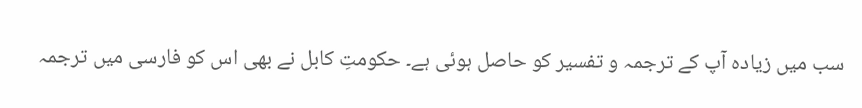سب میں زیادہ آپ کے ترجمہ و تفسیر کو حاصل ہوئی ہے۔ حکومتِ کابل نے بھی اس کو فارسی میں ترجمہ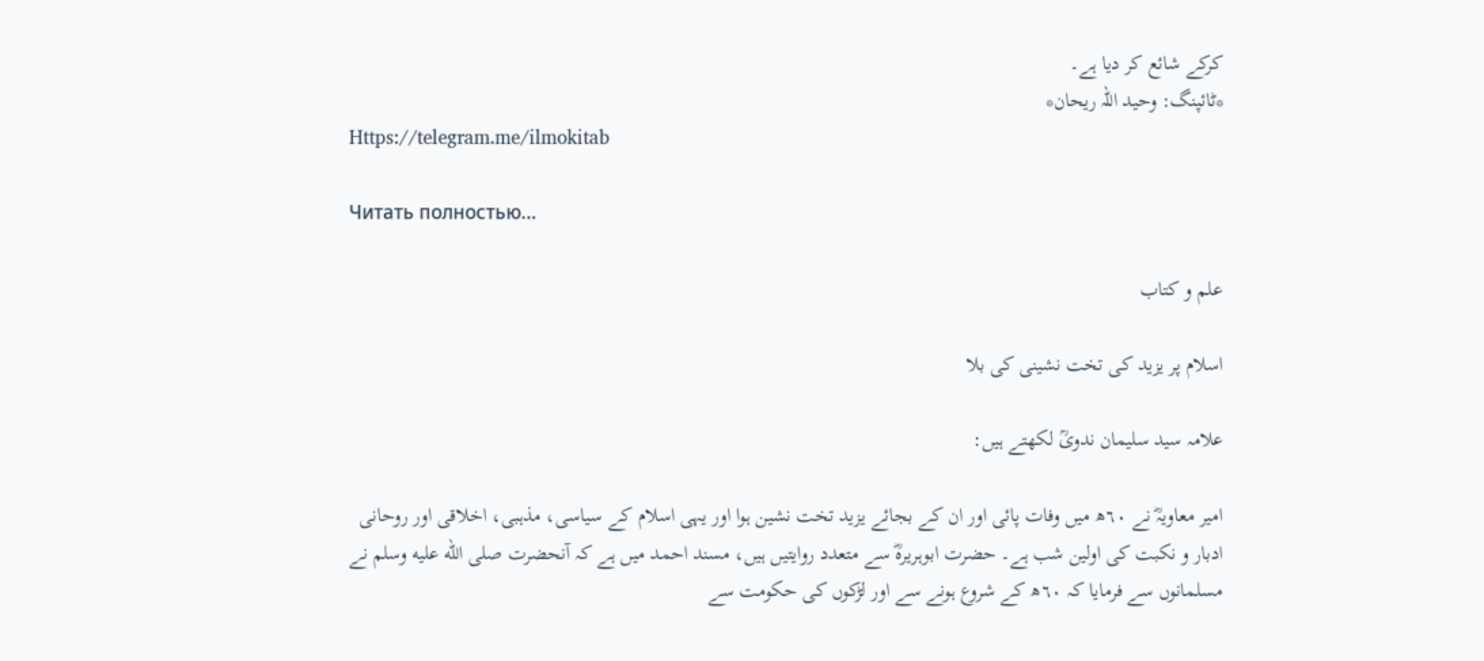کرکے شائع کر دیا ہے۔
*ٹائپنگ: وحید اللہ ریحان*
Https://telegram.me/ilmokitab

Читать полностью…

علم و کتاب

اسلام پر یزید کی تخت نشینی کی بلا

علامہ سید سلیمان ندویؒ لکھتے ہیں:

امیر معاویہؓ نے ٦٠ھ میں وفات پائی اور ان کے بجائے یزید تخت نشین ہوا اور یہی اسلام کے سیاسی، مذہبی، اخلاقی اور روحانی ادبار و نکبت کی اولین شب ہے۔ حضرت ابوہریرہؓ سے متعدد روایتیں ہیں، مسند احمد میں ہے کہ آنحضرت صلى الله عليه وسلم نے مسلمانوں سے فرمایا کہ ٦٠ھ کے شروع ہونے سے اور لڑکوں کی حکومت سے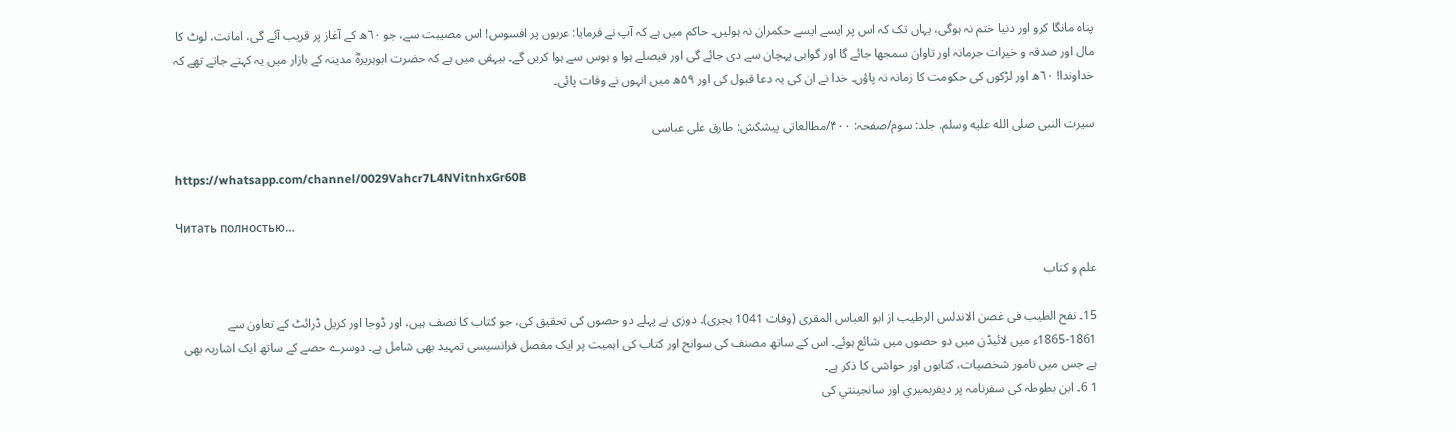پناہ مانگا کرو اور دنیا ختم نہ ہوگی، یہاں تک کہ اس پر ایسے ایسے حکمران نہ ہولیں۔ حاکم میں ہے کہ آپ نے فرمایا: عربوں پر افسوس! اس مصیبت سے، جو ٦٠ھ کے آغاز پر قریب آئے گی، امانت، لوٹ کا مال اور صدقہ و خیرات جرمانہ اور تاوان سمجھا جائے گا اور گواہی پہچان سے دی جائے گی اور فیصلے ہوا و ہوس سے ہوا کریں گے۔ بیہقی میں ہے کہ حضرت ابوہریرہؓ مدینہ کے بازار میں یہ کہتے جاتے تھے کہ خداوندا! ٦٠ھ اور لڑکوں کی حکومت کا زمانہ نہ پاؤں۔ خدا نے ان کی یہ دعا قبول کی اور ۵۹ھ میں انہوں نے وفات پائی۔

سیرت النبی صلى الله عليه وسلم. جلد: سوم/صفحہ: ۴۰۰/مطالعاتی پیشکش: طارق علی عباسی

https://whatsapp.com/channel/0029Vahcr7L4NVitnhxGr60B

Читать полностью…

علم و کتاب

15۔ نفح الطیب فی غصن الاندلس الرطیب از ابو العباس المقری (وفات 1041 ہجری)۔ دوزی نے پہلے دو حصوں کی تحقیق کی، جو کتاب کا نصف ہیں، اور ڈوجا اور کریل ڈرائٹ کے تعاون سے 1861-1865ء میں لائیڈن میں دو حصوں میں شائع ہوئے۔ اس کے ساتھ مصنف کی سوانح اور کتاب کی اہمیت پر ایک مفصل فرانسیسی تمہید بھی شامل ہے۔ دوسرے حصے کے ساتھ ایک اشاریہ بھی ہے جس میں نامور شخصیات، کتابوں اور حواشی کا ذکر ہے۔
1 6۔ ابن بطوطہ کی سفرنامہ پر ديفربميري اور سانجينتي کی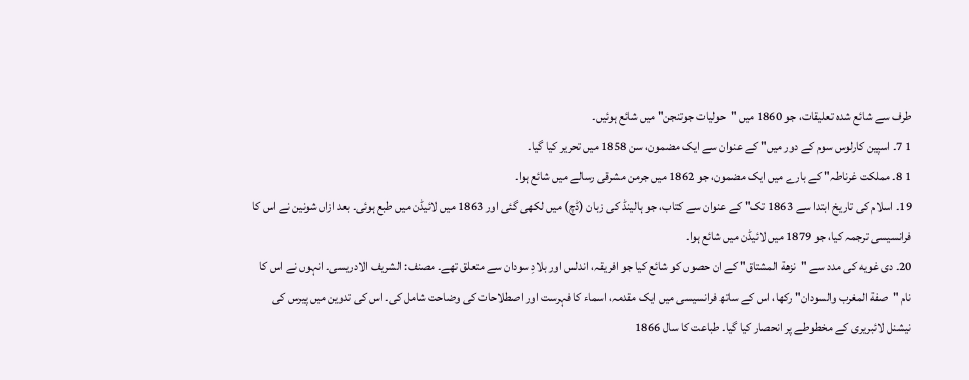طرف سے شائع شدہ تعلیقات، جو 1860 میں "حوليات جوتنجن" میں شائع ہوئیں۔
1 7۔ اسپین کارلوس سوم کے دور میں" کے عنوان سے ایک مضمون، سن 1858 میں تحریر کیا گیا۔
1 8۔ مملکت غرناطہ" کے بارے میں ایک مضمون، جو 1862 میں جرمن مشرقی رسالے میں شائع ہوا۔
19۔ اسلام کی تاریخ ابتدا سے 1863 تک" کے عنوان سے کتاب، جو ہالینڈ کی زبان (ڈچ) میں لکھی گئی اور 1863 میں لائیڈن میں طبع ہوئی۔ بعد ازاں شونین نے اس کا فرانسیسی ترجمہ کیا، جو 1879 میں لائیڈن میں شائع ہوا۔
20۔ دى غويه کی مدد سے "نزهة المشتاق" کے ان حصوں کو شائع کیا جو افریقہ، اندلس اور بلادِ سودان سے متعلق تھے۔ مصنف: الشریف الادریسی۔ انہوں نے اس کا نام "صفة المغرب والسودان" رکھا، اس کے ساتھ فرانسیسی میں ایک مقدمہ، اسماء کا فہرست اور اصطلاحات کی وضاحت شامل کی۔ اس کی تدوین میں پیرس کی نیشنل لائبریری کے مخطوطے پر انحصار کیا گیا۔ طباعت کا سال 1866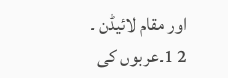اور مقام لائیڈن ۔
2 1۔عربوں کی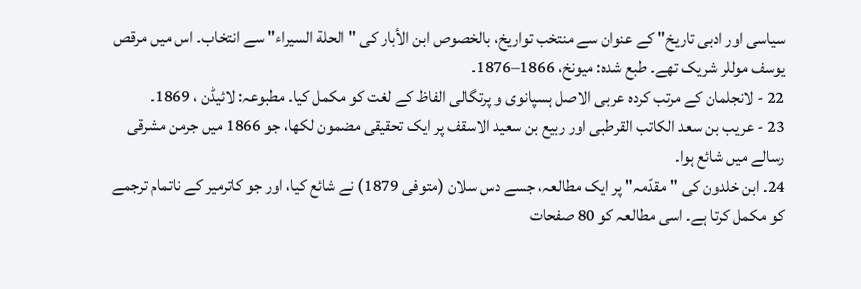سیاسی اور ادبی تاریخ" کے عنوان سے منتخب تواریخ، بالخصوص ابن الأبار کی "الحلة السيراء" سے انتخاب۔ اس میں مرقص یوسف موللر شریک تھے۔ طبع شدہ: میونخ، 1866–1876۔
22 - لانجلمان کے مرتب کردہ عربی الاصل ہسپانوی و پرتگالی الفاظ کے لغت کو مکمل کیا۔ مطبوعہ: لائیڈن ، 1869۔
23 - عریب بن سعد الکاتب القرطبی اور ربیع بن سعید الاسقف پر ایک تحقیقی مضمون لکھا، جو 1866 میں جرمن مشرقی رسالے میں شائع ہوا۔
24۔ ابن خلدون کی "مقدّمہ" پر ایک مطالعہ، جسے دس سلان (متوفی 1879) نے شائع کیا، اور جو کاترمیر کے ناتمام ترجمے کو مکمل کرتا ہے۔ اسی مطالعہ کو 80 صفحات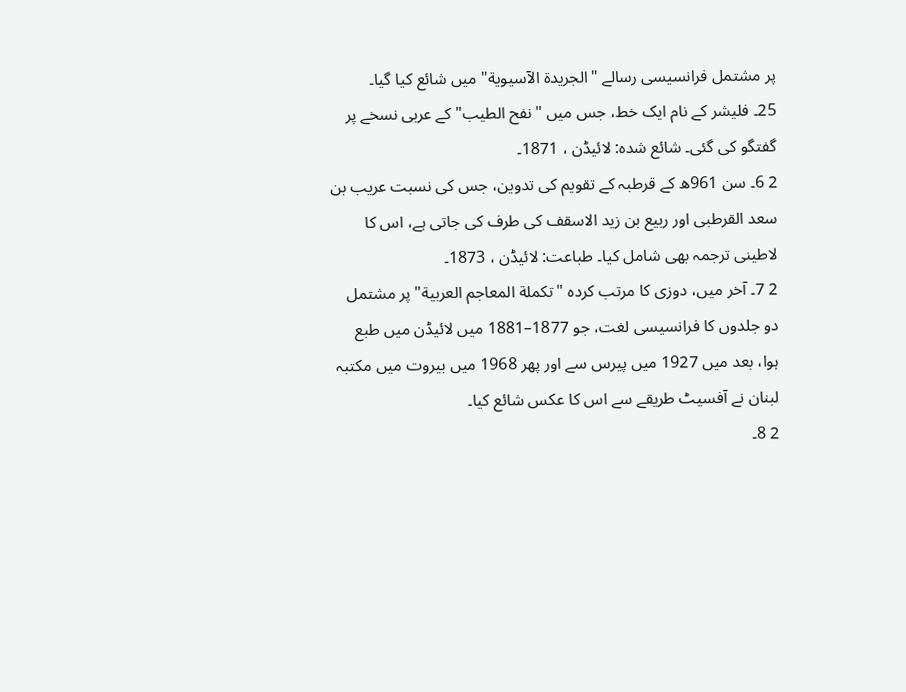پر مشتمل فرانسیسی رسالے "الجریدة الآسیویة" میں شائع کیا گیا۔
25۔ فلیشر کے نام ایک خط، جس میں "نفح الطیب" کے عربی نسخے پر گفتگو کی گئی۔ شائع شدہ: لائیڈن ، 1871۔
2 6۔ سن 961ھ کے قرطبہ کے تقویم کی تدوین، جس کی نسبت عریب بن سعد القرطبی اور ربیع بن زید الاسقف کی طرف کی جاتی ہے، اس کا لاطینی ترجمہ بھی شامل کیا۔ طباعت: لائیڈن ، 1873۔
2 7۔ آخر میں، دوزی کا مرتب کردہ "تکملة المعاجم العربیة" پر مشتمل دو جلدوں کا فرانسیسی لغت، جو 1877–1881 میں لائیڈن میں طبع ہوا، بعد میں 1927 میں پیرس سے اور پھر 1968 میں بیروت میں مکتبہ لبنان نے آفسیٹ طریقے سے اس کا عکس شائع کیا۔
2 8۔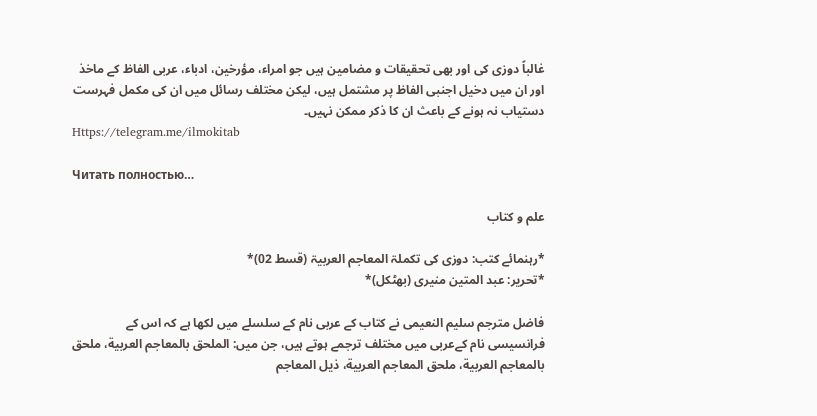غالباً دوزی کی اور بھی تحقیقات و مضامین ہیں جو امراء، مؤرخین، ادباء، عربی الفاظ کے ماخذ اور ان میں دخیل اجنبی الفاظ پر مشتمل ہیں، لیکن مختلف رسائل میں ان کی مکمل فہرست دستیاب نہ ہونے کے باعث ان کا ذکر ممکن نہیں۔
Https://telegram.me/ilmokitab

Читать полностью…

علم و کتاب

*رہنمائے کتب: دوزی کی تکملۃ المعاجم العربیۃ (قسط 02)*
*تحریر: عبد المتین منیری (بھٹکل)*

فاضل مترجم سلیم النعیمی نے کتاب کے عربی نام کے سلسلے میں لکھا ہے کہ اس کے فرانسیسی نام کےعربی میں مختلف ترجمے ہوتے ہیں، جن میں: الملحق بالمعاجم العربية، ملحق بالمعاجم العربية، ملحق المعاجم العربية، ذيل المعاجم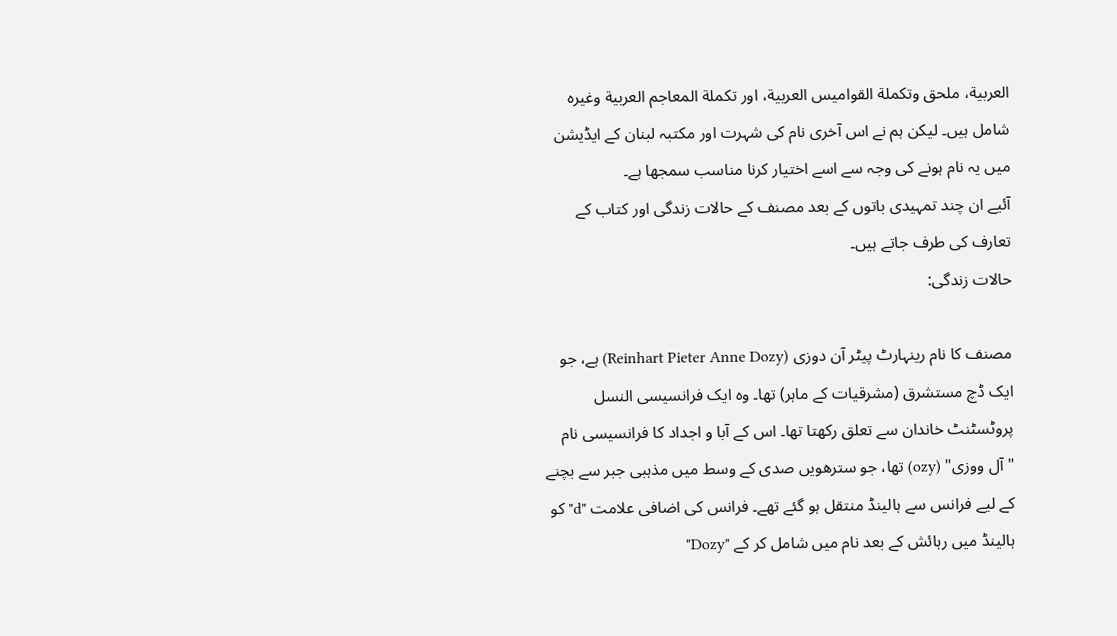العربية، ملحق وتكملة القواميس العربية، اور تکملة المعاجم العربية وغیرہ شامل ہیں۔ لیکن ہم نے اس آخری نام کی شہرت اور مکتبہ لبنان کے ایڈیشن میں یہ نام ہونے کی وجہ سے اسے اختیار کرنا مناسب سمجھا ہے۔
آئیے ان چند تمہیدی باتوں کے بعد مصنف کے حالات زندگی اور کتاب کے تعارف کی طرف جاتے ہیں۔
حالات زندگی:

مصنف کا نام رینہارٹ پیٹر آن دوزی (Reinhart Pieter Anne Dozy) ہے، جو ایک ڈچ مستشرق (مشرقیات کے ماہر) تھا۔ وہ ایک فرانسیسی النسل پروٹسٹنٹ خاندان سے تعلق رکھتا تھا۔ اس کے آبا و اجداد کا فرانسیسی نام "آل ووزی" (ozy) تھا، جو سترھویں صدی کے وسط میں مذہبی جبر سے بچنے کے لیے فرانس سے ہالینڈ منتقل ہو گئے تھے۔ فرانس کی اضافی علامت "d" کو ہالینڈ میں رہائش کے بعد نام میں شامل کر کے "Dozy"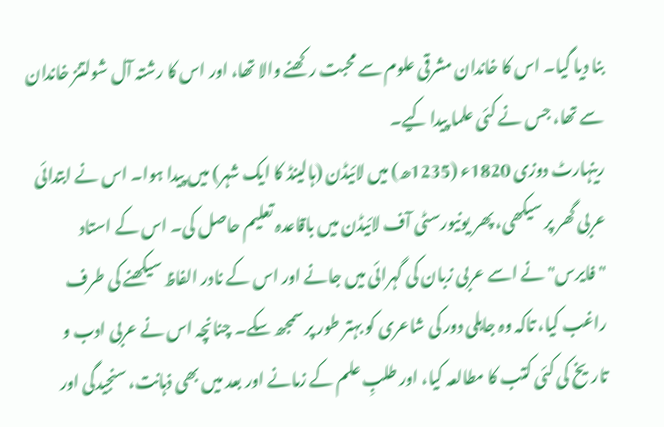بنا دیا گیا۔ اس کا خاندان مشرقی علوم سے محبت رکھنے والا تھا، اور اس کا رشتہ آل شولتنز خاندان سے تھا، جس نے کئی علما پیدا کیے۔
رینہارٹ دوزی 1820ء (1235ھ) میں لائیڈن (ہالینڈ کا ایک شہر) میں پیدا ہوا۔ اس نے ابتدائی عربی گھر پر سیکھی، پھر یونیورسٹی آف لائیڈن میں باقاعدہ تعلیم حاصل کی۔ اس کے استاد "فایرس" نے اسے عربی زبان کی گہرائی میں جانے اور اس کے نادر الفاظ سیکھنے کی طرف راغب کیا، تاکہ وہ جاہلی دور کی شاعری کو بہتر طور پر سمجھ سکے۔ چنانچہ اس نے عربی ادب و تاریخ کی کئی کتب کا مطالعہ کیا، اور طلبِ علم کے زمانے اور بعد میں بھی ذہانت، سنجیدگی اور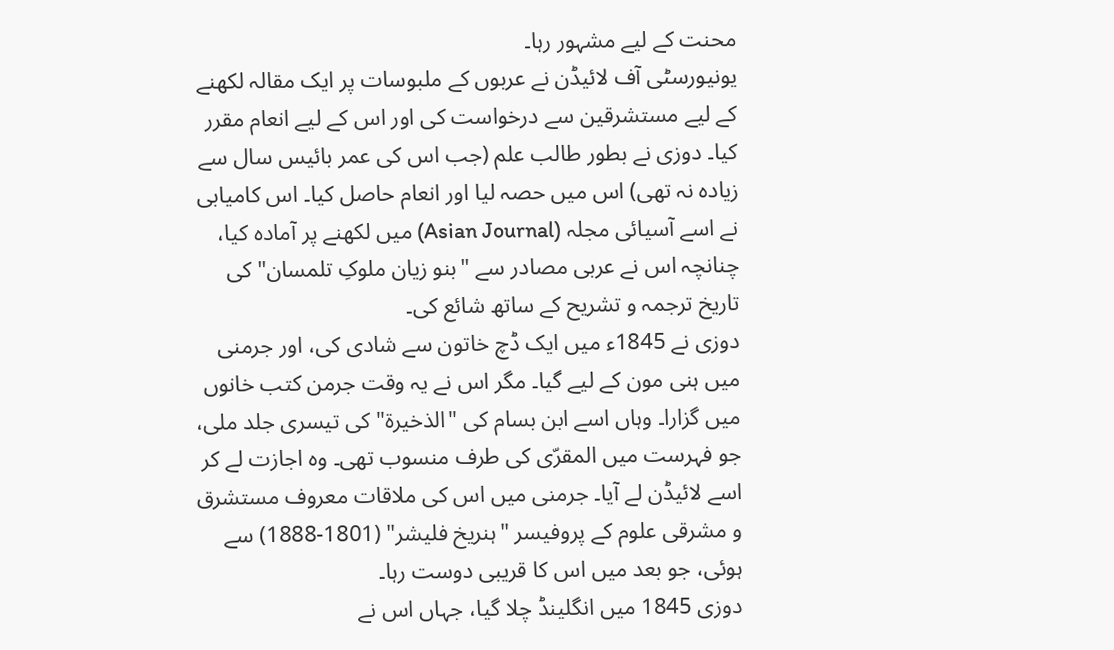محنت کے لیے مشہور رہا۔
یونیورسٹی آف لائیڈن نے عربوں کے ملبوسات پر ایک مقالہ لکھنے کے لیے مستشرقین سے درخواست کی اور اس کے لیے انعام مقرر کیا۔ دوزی نے بطور طالب علم (جب اس کی عمر بائیس سال سے زیادہ نہ تھی) اس میں حصہ لیا اور انعام حاصل کیا۔ اس کامیابی نے اسے آسیائی مجلہ (Asian Journal) میں لکھنے پر آمادہ کیا، چنانچہ اس نے عربی مصادر سے "بنو زیان ملوکِ تلمسان" کی تاریخ ترجمہ و تشریح کے ساتھ شائع کی۔
دوزی نے 1845ء میں ایک ڈچ خاتون سے شادی کی، اور جرمنی میں ہنی مون کے لیے گیا۔ مگر اس نے یہ وقت جرمن کتب خانوں میں گزارا۔ وہاں اسے ابن بسام کی "الذخيرة" کی تیسری جلد ملی، جو فہرست میں المقرّی کی طرف منسوب تھی۔ وہ اجازت لے کر اسے لائیڈن لے آیا۔ جرمنی میں اس کی ملاقات معروف مستشرق و مشرقی علوم کے پروفیسر "ہنریخ فلیشر" (1801-1888) سے ہوئی، جو بعد میں اس کا قریبی دوست رہا۔
دوزی 1845 میں انگلینڈ چلا گیا، جہاں اس نے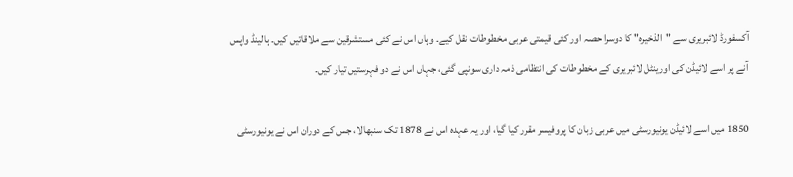آکسفورڈ لائبریری سے "الذخیرہ" کا دوسرا حصہ اور کئی قیمتی عربی مخطوطات نقل کیے۔ وہاں اس نے کئی مستشرقین سے ملاقاتیں کیں۔ ہالینڈ واپس آنے پر اسے لائیڈن کی اورینٹل لائبریری کے مخطوطات کی انتظامی ذمہ داری سونپی گئی، جہاں اس نے دو فہرستیں تیار کیں۔

1850 میں اسے لائیڈن یونیورسٹی میں عربی زبان کا پروفیسر مقرر کیا گیا، اور یہ عہدہ اس نے 1878 تک سنبھالا، جس کے دوران اس نے یونیورسٹی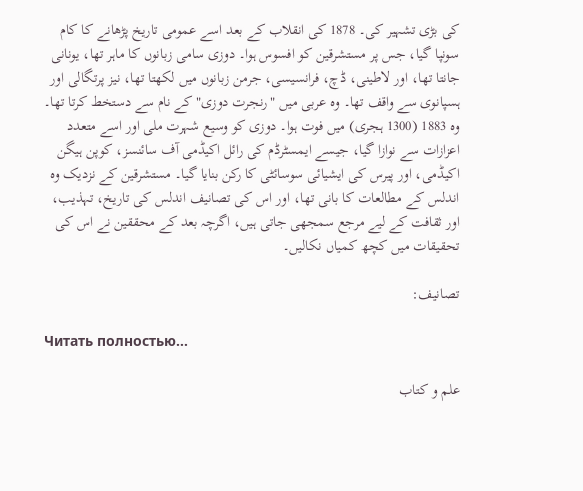کی بڑی تشہیر کی۔ 1878 کی انقلاب کے بعد اسے عمومی تاریخ پڑھانے کا کام سونپا گیا، جس پر مستشرقین کو افسوس ہوا۔ دوزی سامی زبانوں کا ماہر تھا، یونانی جانتا تھا، اور لاطینی، ڈچ، فرانسیسی، جرمن زبانوں میں لکھتا تھا، نیز پرتگالی اور ہسپانوی سے واقف تھا۔ وہ عربی میں "رنجرت دوزی" کے نام سے دستخط کرتا تھا۔ وہ 1883 (1300 ہجری) میں فوت ہوا۔ دوزی کو وسیع شہرت ملی اور اسے متعدد اعزازات سے نوازا گیا، جیسے ایمسٹرڈم کی رائل اکیڈمی آف سائنسز، کوپن ہیگن اکیڈمی، اور پیرس کی ایشیائی سوسائٹی کا رکن بنایا گیا۔ مستشرقین کے نزدیک وہ اندلس کے مطالعات کا بانی تھا، اور اس کی تصانیف اندلس کی تاریخ، تہذیب، اور ثقافت کے لیے مرجع سمجھی جاتی ہیں، اگرچہ بعد کے محققین نے اس کی تحقیقات میں کچھ کمیاں نکالیں۔

تصانیف:

Читать полностью…

علم و کتاب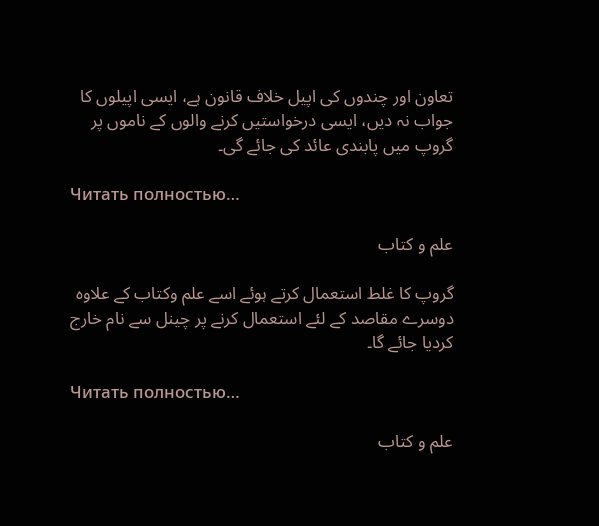تعاون اور چندوں کی اپیل خلاف قانون ہے، ایسی اپیلوں کا جواب نہ دیں، ایسی درخواستیں کرنے والوں کے ناموں پر گروپ میں پابندی عائد کی جائے گی۔

Читать полностью…

علم و کتاب

گروپ کا غلط استعمال کرتے ہوئے اسے علم وکتاب کے علاوہ دوسرے مقاصد کے لئے استعمال کرنے پر چینل سے نام خارج کردیا جائے گا۔

Читать полностью…

علم و کتاب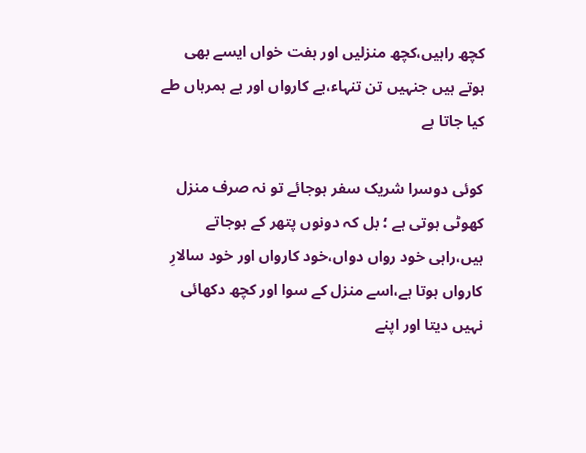کچھ راہیں،کچھ منزلیں اور ہفت خواں ایسے بھی ہوتے ہیں جنہیں تن تنہاء،بے کارواں اور بے ہمرہاں طے کیا جاتا ہے

کوئی دوسرا شریک سفر ہوجائے تو نہ صرف منزل کھوٹی ہوتی ہے ؛ بل کہ دونوں پتھر کے ہوجاتے ہیں،راہی خود رواں دواں،خود کارواں اور خود سالارِ کارواں ہوتا ہے،اسے منزل کے سوا اور کچھ دکھائی نہیں دیتا اور اپنے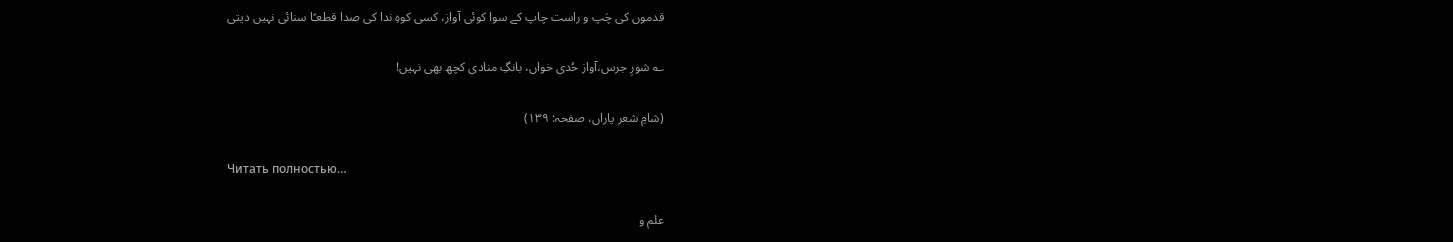قدموں کی چَپ و راست چاپ کے سوا کوئی آواز، کسی کوہِ ندا کی صدا قطعـًا سنائی نہیں دیتی

؎ شورِ جرس،آواز حُدی خواں، بانگِ منادی کچھ بھی نہیں!

(شامِ شعر یاراں، صفحہ: ۱۳۹)

Читать полностью…

علم و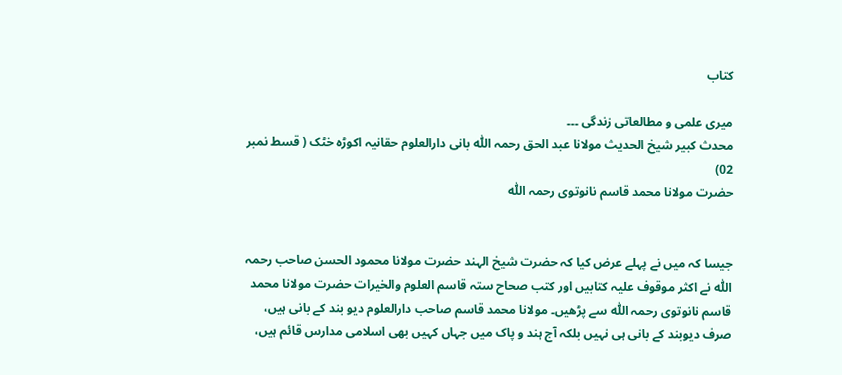کتاب

میری علمی و مطالعاتی زندگی ۔۔۔
محدث کبیر شیخ الحدیث مولانا عبد الحق رحمہ اللّٰه بانی دارالعلوم حقانیہ اکوڑہ خٹک ( قسط نمبر 02)
حضرت مولانا محمد قاسم نانوتوی رحمہ اللّٰه


جیسا کہ میں نے پہلے عرض کیا کہ حضرت شیخ الہند حضرت مولانا محمود الحسن صاحب رحمہ اللّٰه نے اکثر موقوف علیہ کتابیں اور کتب صحاح ستہ قاسم العلوم والخیرات حضرت مولانا محمد قاسم نانوتوی رحمہ اللّٰه سے پڑھیں۔ مولانا محمد قاسم صاحب دارالعلوم دیو بند کے بانی ہیں، صرف دیوبند کے بانی ہی نہیں بلکہ آج ہند و پاک میں جہاں کہیں بھی اسلامی مدارس قائم ہیں،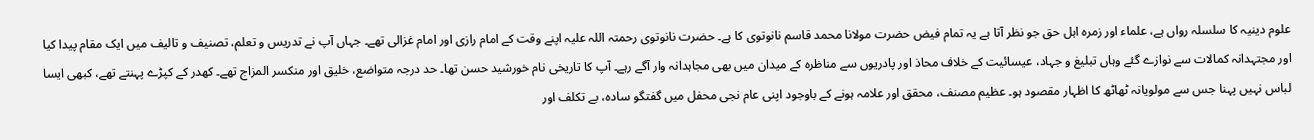علوم دینیہ کا سلسلہ رواں ہے، علماء اور زمرہ اہل حق جو نظر آتا ہے یہ تمام فیض حضرت مولانا محمد قاسم نانوتوی کا ہے۔ حضرت نانوتوی رحمتہ اللہ علیہ اپنے وقت کے امام رازی اور امام غزالی تھے۔ جہاں آپ نے تدریس و تعلم، تصنیف و تالیف میں ایک مقام پیدا کیا اور مجتہدانہ کمالات سے نوازے گئے وہاں تبلیغ و جہاد، عیسائیت کے خلاف محاذ اور پادریوں سے مناظرہ کے میدان میں بھی مجاہدانہ وار آگے رہے۔ آپ کا تاریخی نام خورشید حسن تھا۔ حد درجہ متواضع، خلیق اور منکسر المزاج تھے۔ کھدر کے کپڑے پہنتے تھے، کبھی ایسا لباس نہیں پہنا جس سے مولویانہ ٹھاٹھ کا اظہار مقصود ہو۔ عظیم مصنف، محقق اور علامہ ہونے کے باوجود اپنی عام نجی محفل میں گفتگو سادہ، بے تکلف اور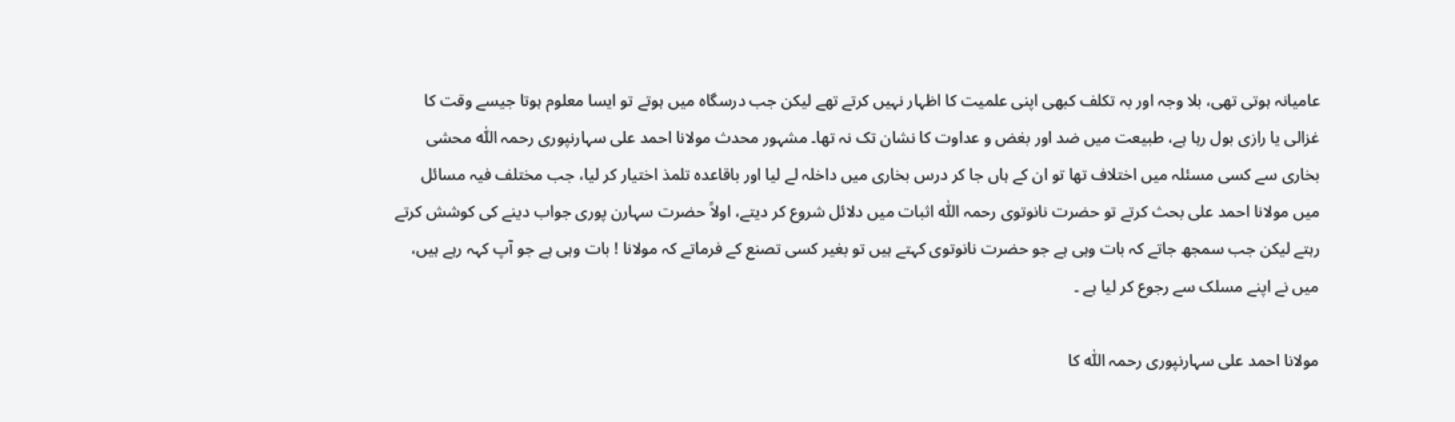عامیانہ ہوتی تھی، بلا وجہ اور بہ تکلف کبھی اپنی علمیت کا اظہار نہیں کرتے تھے لیکن جب درسگاہ میں ہوتے تو ایسا معلوم ہوتا جیسے وقت کا غزالی یا رازی بول رہا ہے، طبیعت میں ضد اور بغض و عداوت کا نشان تک نہ تھا۔ مشہور محدث مولانا احمد علی سہارنپوری رحمہ اللّٰه محشی بخاری سے کسی مسئلہ میں اختلاف تھا تو ان کے ہاں جا کر درس بخاری میں داخلہ لے لیا اور باقاعدہ تلمذ اختیار کر لیا، جب مختلف فیہ مسائل میں مولانا احمد علی بحث کرتے تو حضرت نانوتوی رحمہ اللّٰه اثبات میں دلائل شروع کر دیتے، اولاً حضرت سہارن پوری جواب دینے کی کوشش کرتے رہتے لیکن جب سمجھ جاتے کہ بات وہی ہے جو حضرت نانوتوی کہتے ہیں تو بغیر کسی تصنع کے فرماتے کہ مولانا ! بات وہی ہے جو آپ کہہ رہے ہیں، میں نے اپنے مسلک سے رجوع کر لیا ہے ۔

مولانا احمد علی سہارنپوری رحمہ اللّٰه کا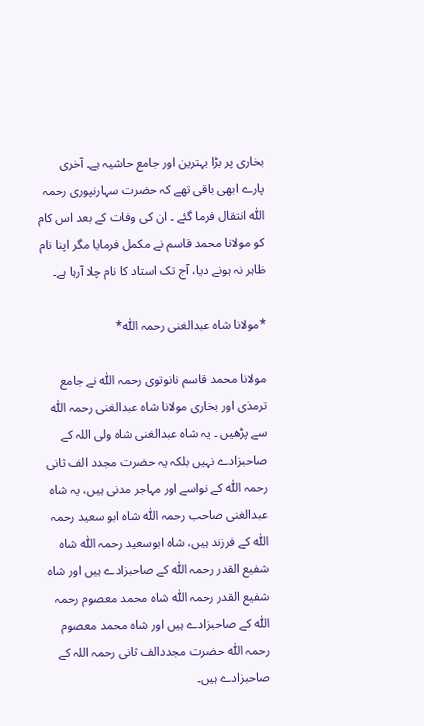بخاری پر بڑا بہترین اور جامع حاشیہ ہے۔ آخری پارے ابھی باقی تھے کہ حضرت سہارنپوری رحمہ اللّٰه انتقال فرما گئے ۔ ان کی وفات کے بعد اس کام کو مولانا محمد قاسم نے مکمل فرمایا مگر اپنا نام ظاہر نہ ہونے دیا، آج تک استاد کا نام چلا آرہا ہے۔

*مولانا شاہ عبدالغنی رحمہ اللّٰه*

مولانا محمد قاسم نانوتوی رحمہ اللّٰه نے جامع ترمذی اور بخاری مولانا شاہ عبدالغنی رحمہ اللّٰه سے پڑھیں ۔ یہ شاہ عبدالغنی شاہ ولی اللہ کے صاحبزادے نہیں بلکہ یہ حضرت مجدد الف ثانی رحمہ اللّٰه کے نواسے اور مہاجر مدنی ہیں، یہ شاہ عبدالغنی صاحب رحمہ اللّٰه شاہ ابو سعید رحمہ اللّٰه کے فرزند ہیں، شاہ ابوسعید رحمہ اللّٰه شاہ شفیع القدر رحمہ اللّٰه کے صاحبزادے ہیں اور شاہ شفیع القدر رحمہ اللّٰه شاہ محمد معصوم رحمہ اللّٰه کے صاحبزادے ہیں اور شاہ محمد معصوم رحمہ اللّٰه حضرت مجددالف ثانی رحمہ اللہ کے صاحبزادے ہیں۔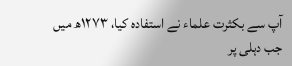آپ سے بکثرت علماء نے استفادہ کیا، ١٢٧٣ھ میں جب دہلی پر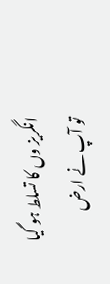انگریز وں کا تسلط ہو گیا تو آپ نے ارض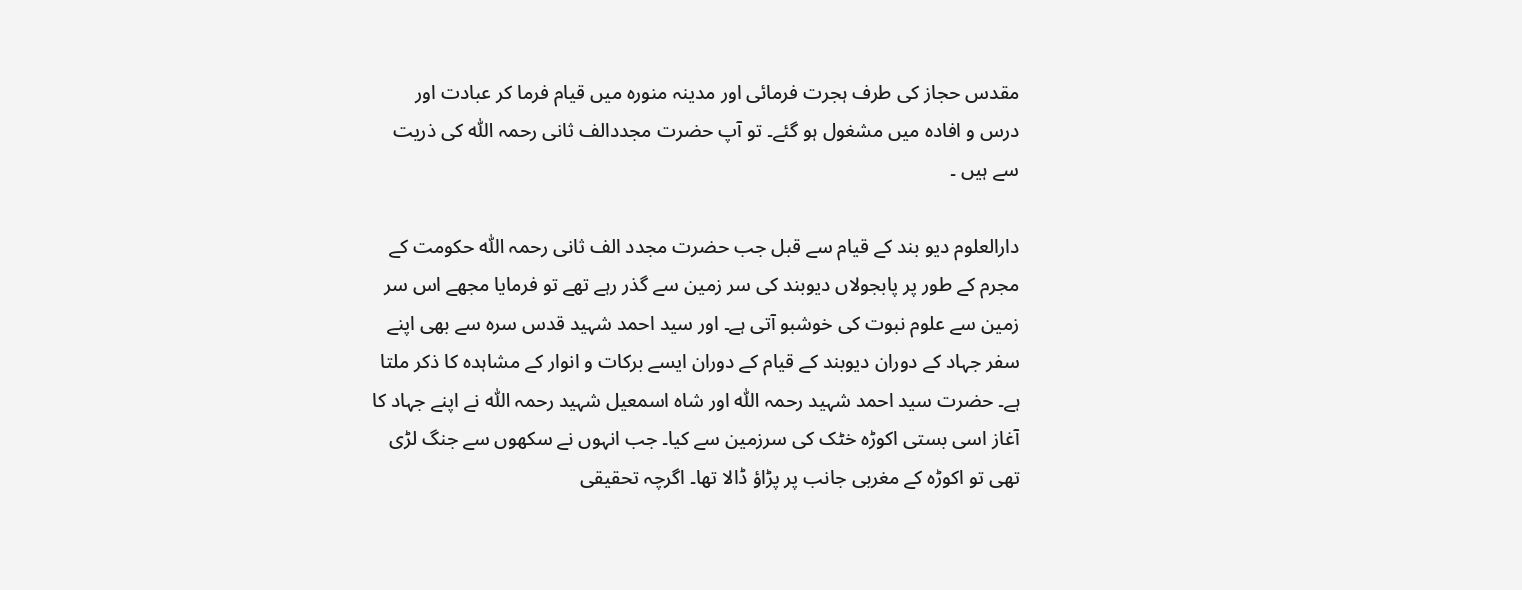مقدس حجاز کی طرف ہجرت فرمائی اور مدینہ منورہ میں قیام فرما کر عبادت اور درس و افادہ میں مشغول ہو گئے۔ تو آپ حضرت مجددالف ثانی رحمہ اللّٰه کی ذریت سے ہیں ۔

دارالعلوم دیو بند کے قیام سے قبل جب حضرت مجدد الف ثانی رحمہ اللّٰه حکومت کے مجرم کے طور پر پابجولاں دیوبند کی سر زمین سے گذر رہے تھے تو فرمایا مجھے اس سر زمین سے علوم نبوت کی خوشبو آتی ہے۔ اور سید احمد شہید قدس سرہ سے بھی اپنے سفر جہاد کے دوران دیوبند کے قیام کے دوران ایسے برکات و انوار کے مشاہدہ کا ذکر ملتا ہے۔ حضرت سید احمد شہید رحمہ اللّٰه اور شاہ اسمعیل شہید رحمہ اللّٰه نے اپنے جہاد کا آغاز اسی بستی اکوڑہ خٹک کی سرزمین سے کیا۔ جب انہوں نے سکھوں سے جنگ لڑی تھی تو اکوڑہ کے مغربی جانب پر پڑاؤ ڈالا تھا۔ اگرچہ تحقیقی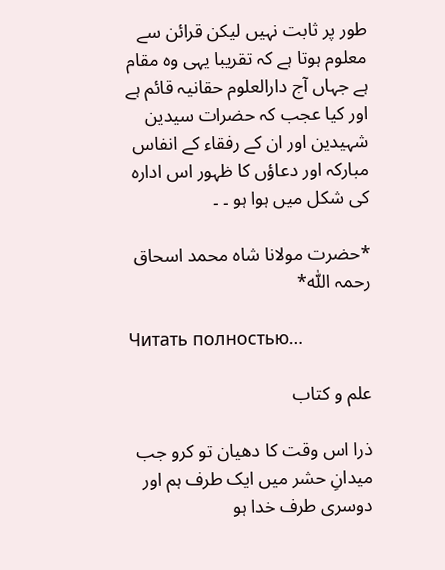طور پر ثابت نہیں لیکن قرائن سے معلوم ہوتا ہے کہ تقریبا یہی وہ مقام ہے جہاں آج دارالعلوم حقانیہ قائم ہے اور کیا عجب کہ حضرات سیدین شہیدین اور ان کے رفقاء کے انفاس مبارکہ اور دعاؤں کا ظہور اس ادارہ کی شکل میں ہوا ہو ۔ ۔

*حضرت مولانا شاہ محمد اسحاق رحمہ اللّٰه*

Читать полностью…

علم و کتاب

ذرا اس وقت کا دھیان تو کرو جب میدانِ حشر میں ایک طرف ہم اور دوسری طرف خدا ہو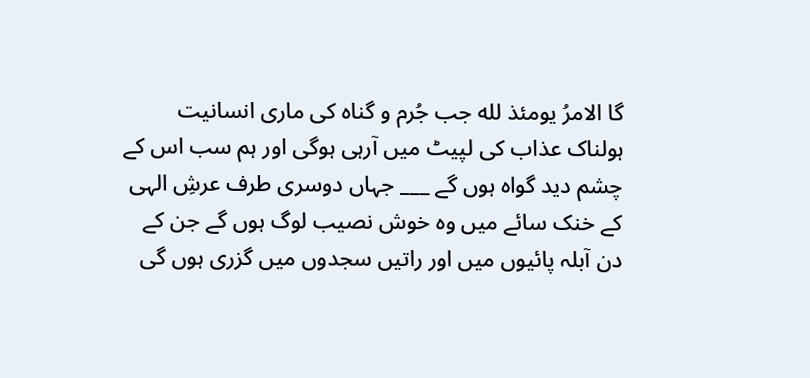گا الامرُ يومئذ لله جب جُرم و گناہ کی ماری انسانیت ہولناک عذاب کی لپیٹ میں آرہی ہوگی اور ہم سب اس کے چشم دید گواہ ہوں گے ___ جہاں دوسری طرف عرشِ الہی کے خنک سائے میں وہ خوش نصیب لوگ ہوں گے جن کے دن آبلہ پائیوں میں اور راتیں سجدوں میں گزری ہوں گی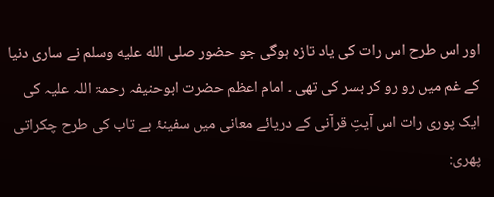اور اس طرح اس رات کی یاد تازہ ہوگی جو حضور صلى الله عليه وسلم نے ساری دنیا کے غم میں رو رو کر بسر کی تھی ۔ امام اعظم حضرت ابوحنیفہ رحمۃ اللہ علیہ کی ایک پوری رات اس آیتِ قرآنی کے دریائے معانی میں سفینۂ بے تاب کی طرح چکراتی پھری: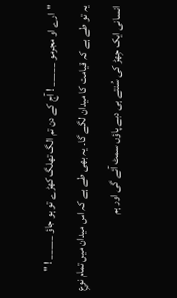"ارے او مجرمو _____ ! آج کے دن تم الگ تھلگ کھڑے تو ہو جاؤ _____ ! "
یہ تو طے ہے کہ قیامت کا میدان لگے گا۔ یہ بھی طے ہے کہ اس میدان میں تمام نوعِ انسانی ایک جِھڑ کی سُنتے ہی دبے پاؤں سمٹ آئے گی اور ہم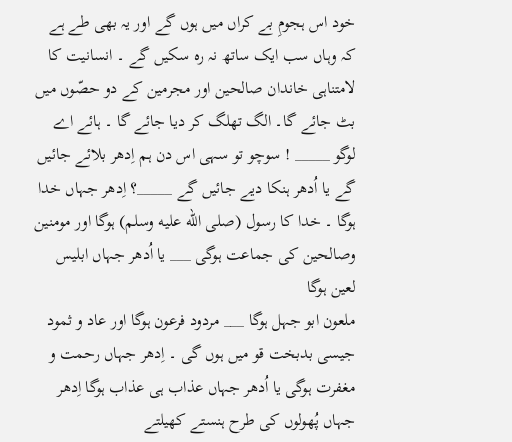خود اس ہجومِ بے کراں میں ہوں گے اور یہ بھی طے ہے کہ وہاں سب ایک ساتھ نہ رہ سکیں گے ۔ انسانیت کا لامتناہی خاندان صالحین اور مجرمین کے دو حصّوں میں بٹ جائے گا۔ الگ تھلگ کر دیا جائے گا ۔ ہائے اے لوگو _____ ! سوچو تو سہی اس دن ہم اِدھر بلائے جائیں گے یا اُدھر ہنکا دیے جائیں گے _____؟ اِدھر جہاں خدا ہوگا ۔ خدا کا رسول (صلى الله عليه وسلم) ہوگا اور مومنین وصالحین کی جماعت ہوگی ___ یا اُدھر جہاں ابلیس لعین ہوگا
ملعون ابو جہل ہوگا ___ مردود فرعون ہوگا اور عاد و ثمود جیسی بدبخت قو میں ہوں گی ۔ اِدھر جہاں رحمت و مغفرت ہوگی یا اُدھر جہاں عذاب ہی عذاب ہوگا اِدھر جہاں پُھولوں کی طرح ہنستے کھیلتے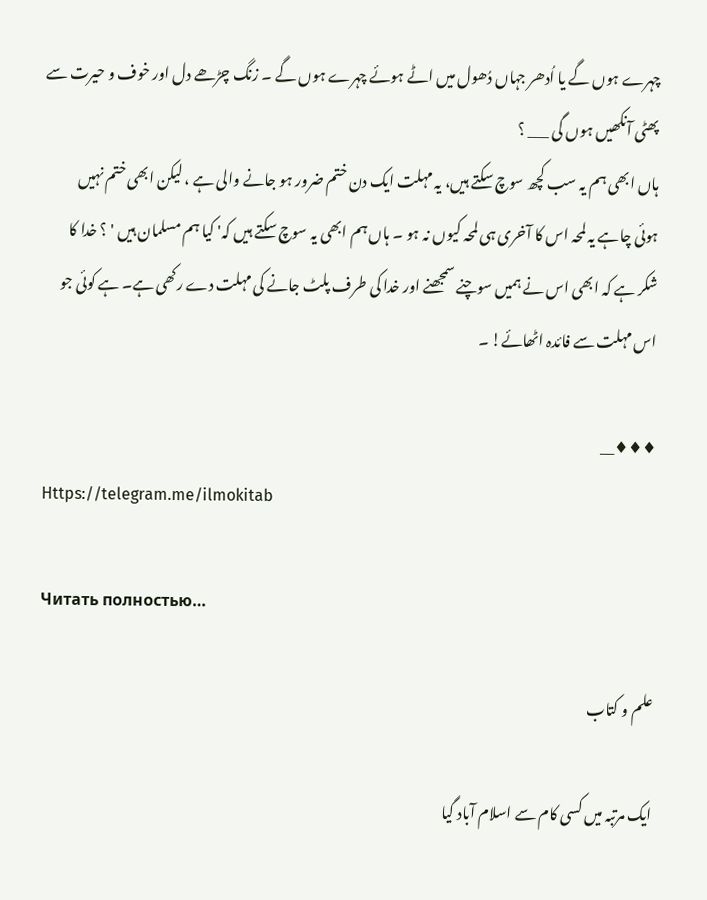چہرے ہوں گے یا اُدھر جہاں دُھول میں اٹے ہوئے چہرے ہوں گے ۔ زنگ چڑھے دل اور خوف و حیرت سے پھٹی آنکھیں ہوں گی ___ ؟
ہاں ابھی ہم یہ سب کچھ سوچ سکتے ہیں، یہ مہلت ایک دن ختم ضرور ہو جانے والی ہے ، لیکن ابھی ختم نہیں ہوئی چاہے یہ لمحہ اس کا آخری ہی لمحہ کیوں نہ ہو ۔ ہاں ہم ابھی یہ سوچ سکتے ہیں کہ' کیا ہم مسلمان ہیں ' ؟ خدا کا شکر ہے کہ ابھی اس نے ہمیں سوچنے سمجھنے اور خدا کی طرف پلٹ جانے کی مہلت دے رکھی ہے۔ ہے کوئی جو اس مہلت سے فائدہ اٹھائے! ۔

♦♦♦__
Https://telegram.me/ilmokitab

Читать полностью…

علم و کتاب

ایک مرتبہ میں کسی کام سے اسلام آباد گیا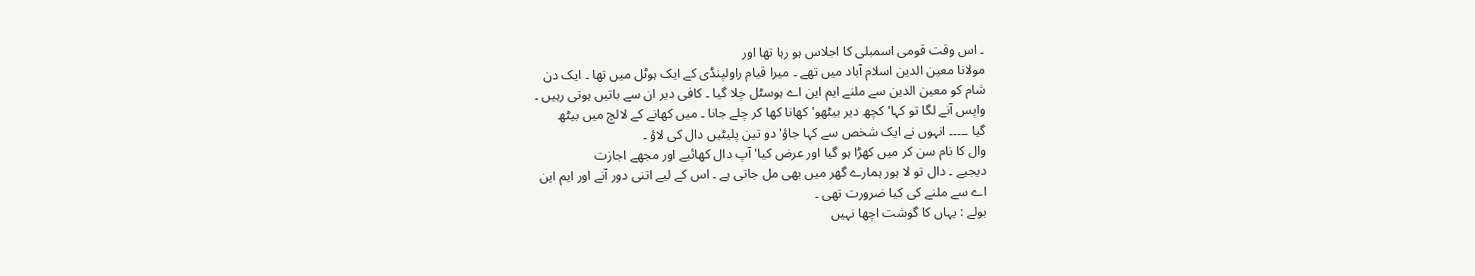۔ اس وقت قومی اسمبلی کا اجلاس ہو رہا تھا اور
مولانا معین الدین اسلام آباد میں تھے ۔ میرا قیام راولپنڈی کے ایک ہوٹل میں تھا ۔ ایک دن
شام کو معین الدین سے ملنے ایم این اے ہوسٹل چلا گیا ۔ کافی دیر ان سے باتیں ہوتی رہیں ۔
واپس آنے لگا تو کہا' کچھ دیر بیٹھو' کھانا کھا کر چلے جانا ۔ میں کھانے کے لالچ میں بیٹھ
گیا ۔۔۔۔۔ انہوں نے ایک شخص سے کہا جاؤ' دو تین پلیٹیں دال کی لاؤ ۔
وال کا نام سن کر میں کھڑا ہو گیا اور عرض کیا' آپ دال کھائیے اور مجھے اجازت
دیجیے ۔ دال تو لا ہور ہمارے گھر میں بھی مل جاتی ہے ۔ اس کے لیے اتنی دور آنے اور ایم این
اے سے ملنے کی کیا ضرورت تھی ۔
بولے : یہاں کا گوشت اچھا نہیں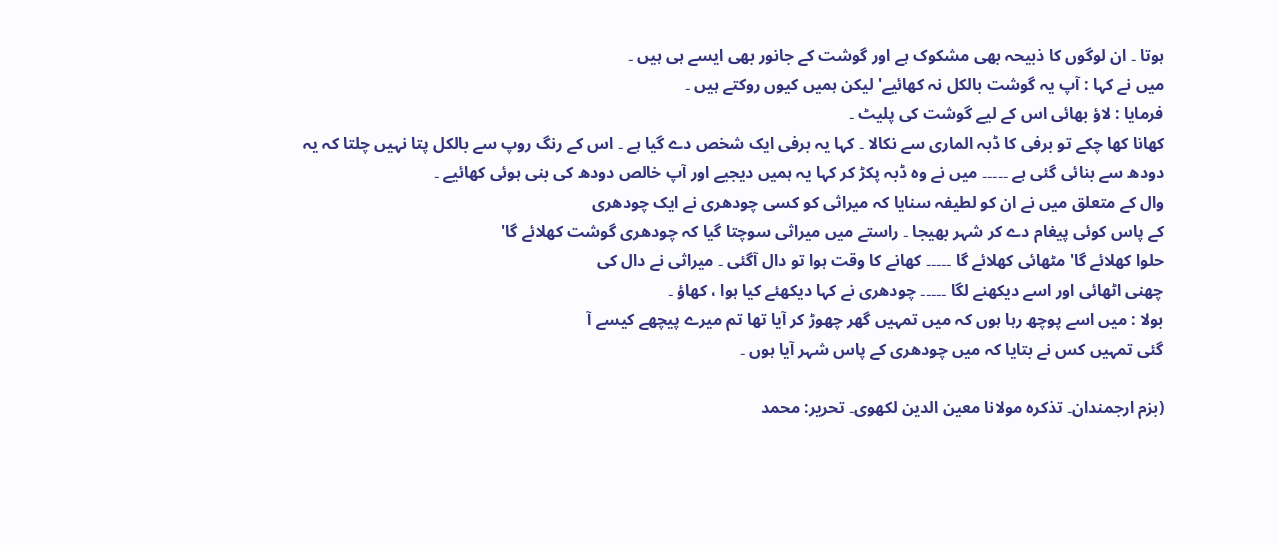ہوتا ۔ ان لوگوں کا ذبیحہ بھی مشکوک ہے اور گوشت کے جانور بھی ایسے ہی ہیں ۔
میں نے کہا : آپ یہ گوشت بالکل نہ کھائیے' لیکن ہمیں کیوں روکتے ہیں ۔
فرمایا : لاؤ بھائی اس کے لیے گوشت کی پلیٹ ۔
کھانا کھا چکے تو برفی کا ڈبہ الماری سے نکالا ۔ کہا یہ برفی ایک شخص دے گیا ہے ۔ اس کے رنگ روپ سے بالکل پتا نہیں چلتا کہ یہ دودھ سے بنائی گئی ہے ۔۔۔۔۔ میں نے وہ ڈبہ پکڑ کر کہا یہ ہمیں دیجیے اور آپ خالص دودھ کی بنی ہوئی کھائیے ۔
وال کے متعلق میں نے ان کو لطیفہ سنایا کہ میراثی کو کسی چودھری نے ایک چودھری
کے پاس کوئی پیغام دے کر شہر بھیجا ۔ راستے میں میراثی سوچتا گیا کہ چودھری گوشت کھلائے گا'
حلوا کھلائے گا' مٹھائی کھلائے گا ۔۔۔۔۔ کھانے کا وقت ہوا تو دال آگئی ۔ میراثی نے دال کی
چھنی اٹھائی اور اسے دیکھنے لگا ۔۔۔۔۔ چودھری نے کہا دیکھئے کیا ہوا ، کھاؤ ۔
بولا : میں اسے پوچھ رہا ہوں کہ میں تمہیں گھر چھوڑ کر آیا تھا تم میرے پیچھے کیسے آ
گئی تمہیں کس نے بتایا کہ میں چودھری کے پاس شہر آیا ہوں ۔

(بزم ارجمندان۔ تذکرہ مولانا معین الدین لکھوی۔ تحریر: محمد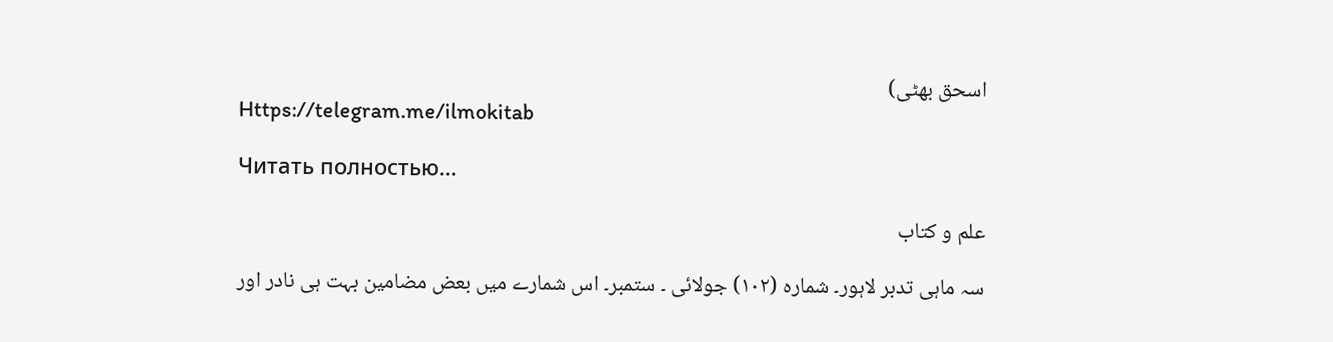اسحق بھٹی)
Https://telegram.me/ilmokitab

Читать полностью…

علم و کتاب

سہ ماہی تدبر لاہور۔ شمارہ (۱۰۲) جولائی ۔ ستمبر۔ اس شمارے میں بعض مضامین بہت ہی نادر اور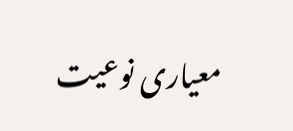معیاری نوعیت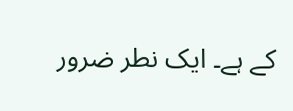کے ہے۔ ایک نطر ضرور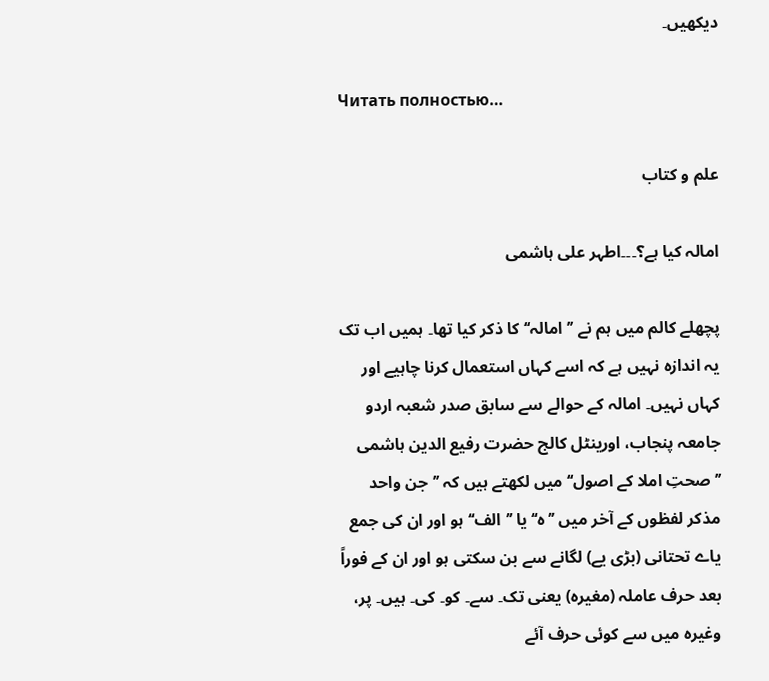دیکھیں۔

Читать полностью…

علم و کتاب

امالہ کیا ہے؟۔۔۔اطہر علی ہاشمی

پچھلے کالم میں ہم نے ’’امالہ‘‘ کا ذکر کیا تھا۔ ہمیں اب تک یہ اندازہ نہیں ہے کہ اسے کہاں استعمال کرنا چاہیے اور کہاں نہیں۔ امالہ کے حوالے سے سابق صدر شعبہ اردو جامعہ پنجاب، اورینٹل کالج حضرت رفیع الدین ہاشمی ’’صحتِ املا کے اصول‘‘ میں لکھتے ہیں کہ ’’جن واحد مذکر لفظوں کے آخر میں ’’ہ‘‘ یا ’’الف‘‘ ہو اور ان کی جمع یاے تحتانی (بڑی یے) لگانے سے بن سکتی ہو اور ان کے فوراً بعد حرف عاملہ (مغیرہ) یعنی تک۔ سے۔ کو۔ کی۔ ہیں۔ پر، وغیرہ میں سے کوئی حرف آئے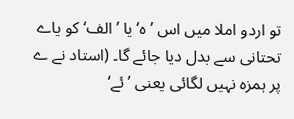تو اردو املا میں اس ’ہ‘ یا ’الف‘ کو یاے تحتانی سے بدل دیا جائے گا۔ (استاد نے ے پر ہمزہ نہیں لگائی یعنی ’ئے‘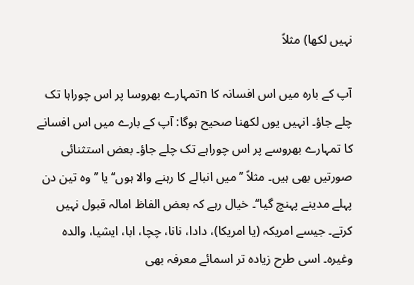نہیں لکھا) مثلاً

آپ کے بارہ میں اس افسانہ کا nتمہارے بھروسا پر اس چوراہا تک چلے جاؤ۔ انہیں یوں لکھنا صحیح ہوگا: آپ کے بارے میں اس افسانے کا تمہارے بھروسے پر اس چوراہے تک چلے جاؤ۔ بعض استثنائی صورتیں بھی ہیں۔ مثلاً ’’میں انبالے کا رہنے والا ہوں‘‘ یا ’’وہ تین دن پہلے مدینے پہنچ گیا‘‘۔ خیال رہے کہ بعض الفاظ امالہ قبول نہیں کرتے۔ جیسے امریکہ (یا امریکا)، دادا، نانا، چچا، ابا، ایشیا، والدہ وغیرہ۔ اسی طرح زیادہ تر اسمائے معرفہ بھی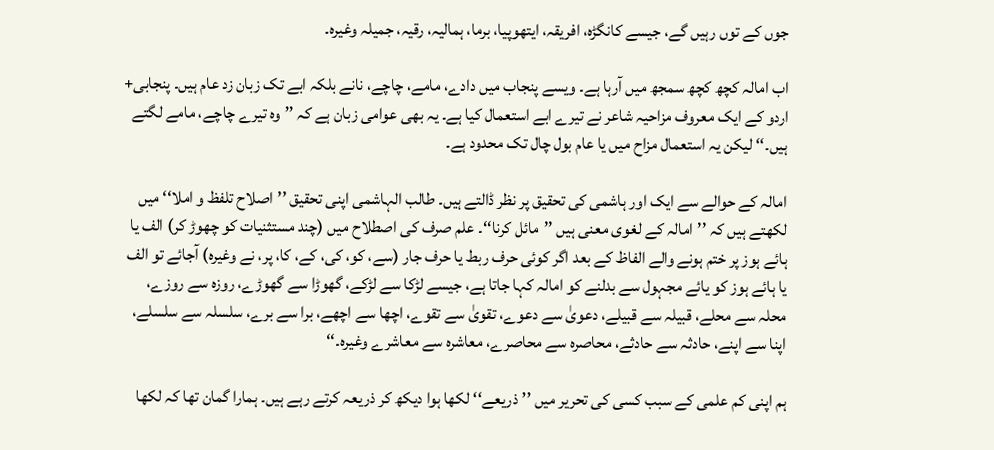جوں کے توں رہیں گے، جیسے کانگڑہ، افریقہ، ایتھوپیا، برما، ہمالیہ، رقیہ، جمیلہ وغیرہ۔

اب امالہ کچھ کچھ سمجھ میں آرہا ہے۔ ویسے پنجاب میں دادے، مامے، چاچے، نانے بلکہ ابے تک زبان زد عام ہیں۔ پنجابی+ اردو کے ایک معروف مزاحیہ شاعر نے تیرے ابے استعمال کیا ہے۔ یہ بھی عوامی زبان ہے کہ ’’وہ تیرے چاچے، مامے لگتے ہیں۔‘‘ لیکن یہ استعمال مزاح میں یا عام بول چال تک محدود ہے۔

امالہ کے حوالے سے ایک اور ہاشمی کی تحقیق پر نظر ڈالتے ہیں۔ طالب الہاشمی اپنی تحقیق ’’اصلاح تلفظ و املا‘‘ میں لکھتے ہیں کہ ’’امالہ کے لغوی معنی ہیں ’’مائل کرنا‘‘۔ علم صرف کی اصطلاح میں (چند مستثنیات کو چھوڑ کر) الف یا ہائے ہوز پر ختم ہونے والے الفاظ کے بعد اگر کوئی حرف ربط یا حرف جار (سے، کو، کی، کے، کا، پر، نے وغیرہ) آجائے تو الف یا ہائے ہوز کو یائے مجہول سے بدلنے کو امالہ کہا جاتا ہے، جیسے لڑکا سے لڑکے، گھوڑا سے گھوڑے، روزہ سے روزے، محلہ سے محلے، قبیلہ سے قبیلے، دعویٰ سے دعوے، تقویٰ سے تقوے، اچھا سے اچھے، برا سے برے، سلسلہ سے سلسلے، اپنا سے اپنے، حادثہ سے حادثے، محاصرہ سے محاصرے، معاشرہ سے معاشرے وغیرہ۔‘‘

ہم اپنی کم علمی کے سبب کسی کی تحریر میں ’’ذریعے‘‘ لکھا ہوا دیکھ کر ذریعہ کرتے رہے ہیں۔ ہمارا گمان تھا کہ لکھا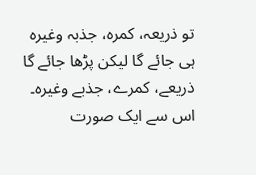تو ذریعہ، کمرہ، جذبہ وغیرہ ہی جائے گا لیکن پڑھا جائے گا ذریعے، کمرے، جذبے وغیرہ۔ اس سے ایک صورت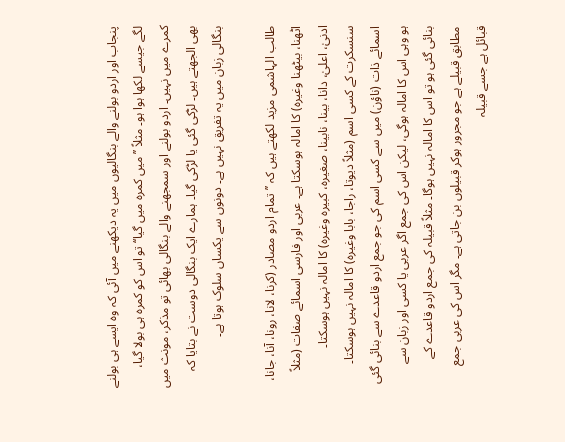پنجاب اور اردو بولنے والے بنگالیوں میں یہ دیکھنے میں آئی کہ وہ ایسے ہی بولنے لگے جیسے لکھا ہوا ہو۔ مثلاً ’’میں کمرہ میں گیا‘‘ تو اس کو کمرہ ہی بولا گیا، کمرے میں نہیں۔ اردو بولنے اور سمجھنے والے بنگالی بھائی تو مذکر، مونث میں بھی الجھتے ہیں۔ لڑکی گئی یا لڑکی گیا۔ ہمارے ایک بنگالی دوست نے بتایا کہ بنگالی زبان میں یہ تفریق نہیں ہے۔ دونوں سے یکساں سلوک ہوتا ہے۔

طالب الہاشمی مزید لکھتے ہیں کہ ’’تمام اردو مصادر (کرنا، لانا، رونا، آنا، جانا، اٹھنا، بیٹھنا وغیرہ) کا امالہ ہوسکتا ہے۔ عربی اور فارسی اسمائے صفات (مثلاً ادنیٰ، اعلیٰ، دانا، بینا، نابینا، صغیرہ، کبیرہ وغیرہ) کا امالہ نہیں ہوسکتا۔ سنسکرت کے کسی اسم (مثلاً دیوتا، راجا، بابا وغیرہ) کا امالہ نہیں ہوسکتا۔ اسمائے ذات (ناؤن) میں سے کسی اسم کی جو جمع اردو قاعدے سے بنائی گئی ہو وہی اس کا امالہ ہوگی، لیکن اس کی جمع اگر عربی یا کسی اور زبان سے بنائی گئی ہو تو اس کا امالہ نہیں ہوگا۔ مثلاً قبیلہ کی جمع اردو قاعدے کے مطابق قبیلے ہے جو مجرور ہوکر قبیلوں بن جاتی ہے۔ مگر اس کی عربی جمع قبائل ہے جسے قبیلہ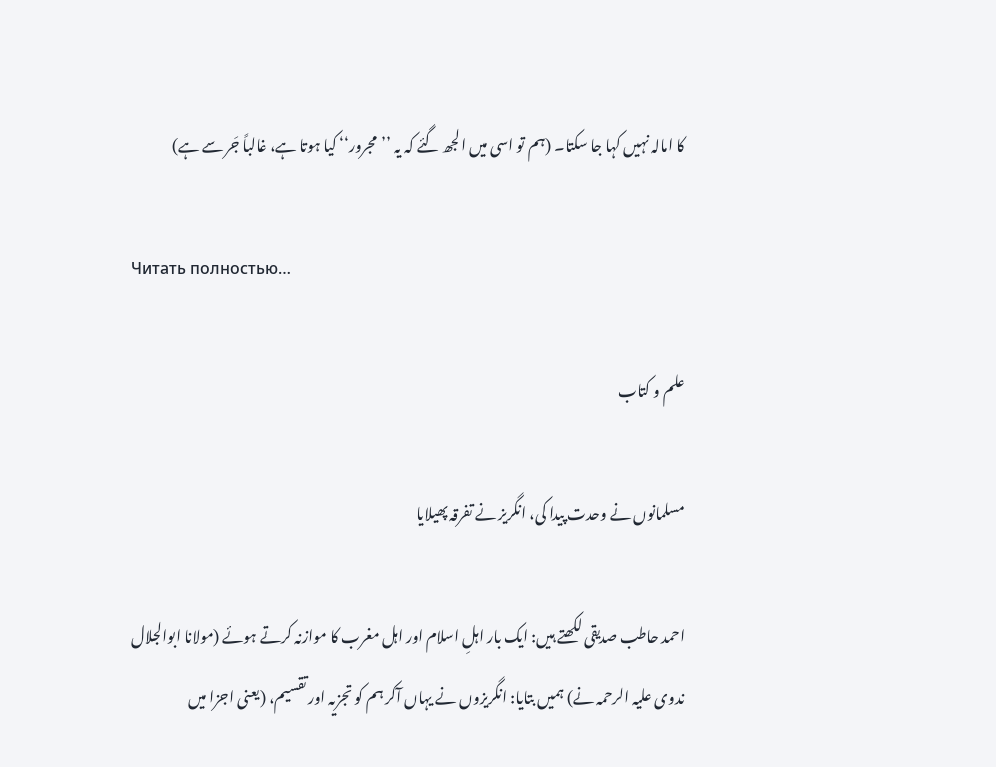کا امالہ نہیں کہا جا سکتا۔ (ہم تو اسی میں الجھ گئے کہ یہ ’’مجرور‘‘ کیا ہوتا ہے، غالباً جَر سے ہے)

Читать полностью…

علم و کتاب

مسلمانوں نے وحدت پیدا کی، انگریز نے تفرقہ پھیلایا

احمد حاطب صدیقی لکھتے ہیں: ایک بار اہلِ اسلام اور اہل مغرب کا موازنہ کرتے ہوئے (مولانا ابوالجلال ندوی علیہ الرحمہ نے) ہمیں بتایا: انگریزوں نے یہاں آکر ہم کو تجزیہ اور تقسیم، (یعنی اجزا میں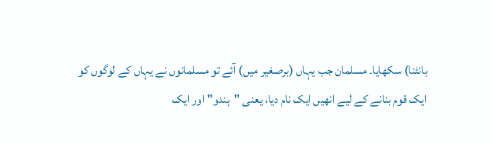بانٹنا) سکھایا۔ مسلمان جب یہاں (برصغیر میں) آئے تو مسلمانوں نے یہاں کے لوگوں کو ایک قوم بنانے کے لیے انھیں ایک نام دیا، یعنی "ہندو" اور ایک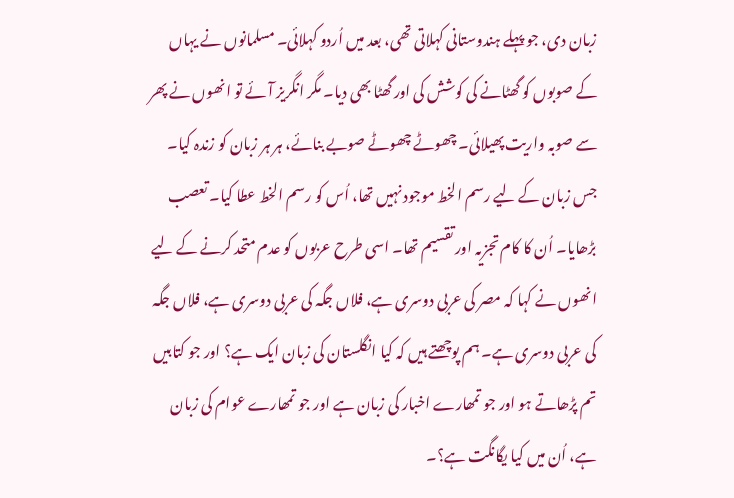زبان دی، جو پہلے ہندوستانی کہلاتی تھی، بعد میں اُردو کہلائی۔ مسلمانوں نے یہاں کے صوبوں کو گھٹانے کی کوشش کی اور گھٹا بھی دیا۔ مگر انگریز آئے تو انھوں نے پھر سے صوبہ واریت پھیلائی۔ چھوٹے چھوٹے صوبے بنائے، ہر ہر زبان کو زندہ کیا۔ جس زبان کے لیے رسم الخط موجود نہیں تھا، اُس کو رسم الخط عطا کیا۔ تعصب بڑھایا۔ اُن کا کام تجزیہ اور تقسیم تھا۔ اسی طرح عربوں کو عدم متحد کرنے کے لیے انھوں نے کہا کہ مصر کی عربی دوسری ہے، فلاں جگہ کی عربی دوسری ہے، فلاں جگہ کی عربی دوسری ہے۔ ہم پوچھتے ہیں کہ کیا انگلستان کی زبان ایک ہے؟ اور جو کتابیں تم پڑھاتے ہو اور جو تمھارے اخبار کی زبان ہے اور جو تمھارے عوام کی زبان ہے، اُن میں کیا یگانگت ہے؟۔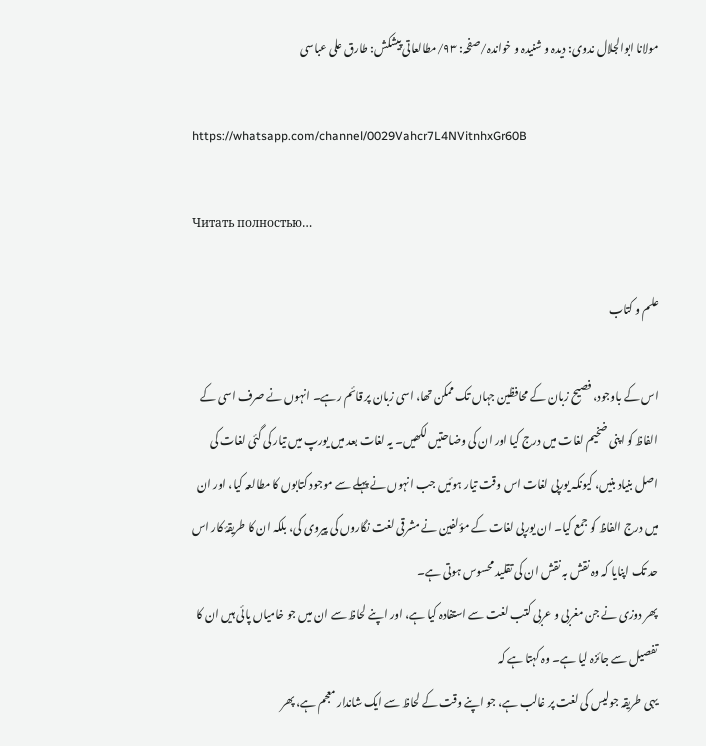مولانا ابوالجلال ندوی: دیدہ و شنیدہ و خواندہ/صفحہ: ۹۳/مطالعاتی پیشکش: طارق علی عباسی

https://whatsapp.com/channel/0029Vahcr7L4NVitnhxGr60B

Читать полностью…

علم و کتاب

اس کے باوجود، فصیح زبان کے محافظین جہاں تک ممکن تھا، اسی زبان پر قائم رہے۔ انہوں نے صرف اسی کے الفاظ کو اپنی ضخیم لغات میں درج کیا اور ان کی وضاحتیں لکھیں۔ یہ لغات بعد میں یورپ میں تیار کی گئی لغات کی اصل بنیاد بنیں، کیونکہ یورپی لغات اس وقت تیار ہوئیں جب انہوں نے پہلے سے موجود کتابوں کا مطالعہ کیا، اور ان میں درج الفاظ کو جمع کیا۔ ان یورپی لغات کے مؤلفین نے مشرقی لغت نگاروں کی پیروی کی، بلکہ ان کا طریقۂ کار اس حد تک اپنایا کہ وہ نقش بہ نقش ان کی تقلید محسوس ہوتی ہے۔
پھر دوزی نے جن مغربی و عربی کتب لغت سے استفادہ کیا ہے، اور اپنے لحاظ سے ان میں جو خامیاں پائی ہیں ان کا تفصیل سے جائزہ لیا ہے۔ وہ کہتا ہے کہ
یہی طریقہ جولیس کی لغت پر غالب ہے، جو اپنے وقت کے لحاظ سے ایک شاندار معجم ہے، پھر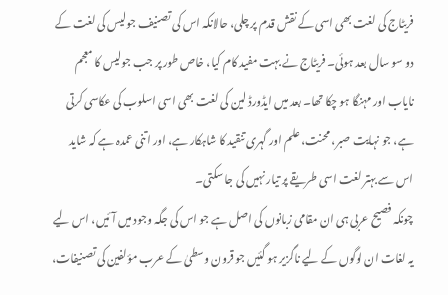فریٹاج کی لغت بھی اسی کے نقش قدم پر چلی، حالانکہ اس کی تصنیف جولیس کی لغت کے دو سو سال بعد ہوئی۔ فریٹاج نے بہت مفید کام کیا، خاص طور پر جب جولیس کا معجم نایاب اور مہنگا ہو چکا تھا۔ بعد میں ایڈورڈ لین کی لغت بھی اسی اسلوب کی عکاسی کرتی ہے، جو نہایت صبر، محنت، علم اور گہری تنقید کا شاہکار ہے، اور اتنی عمدہ ہے کہ شاید اس سے بہتر لغت اسی طریقے پر تیار نہیں کی جا سکتی۔
چونکہ فصیح عربی ہی ان مقامی زبانوں کی اصل ہے جو اس کی جگہ وجود میں آئیں، اس لیے یہ لغات ان لوگوں کے لیے ناگزیر ہو گئیں جو قرون وسطیٰ کے عرب مؤلفین کی تصنیفات،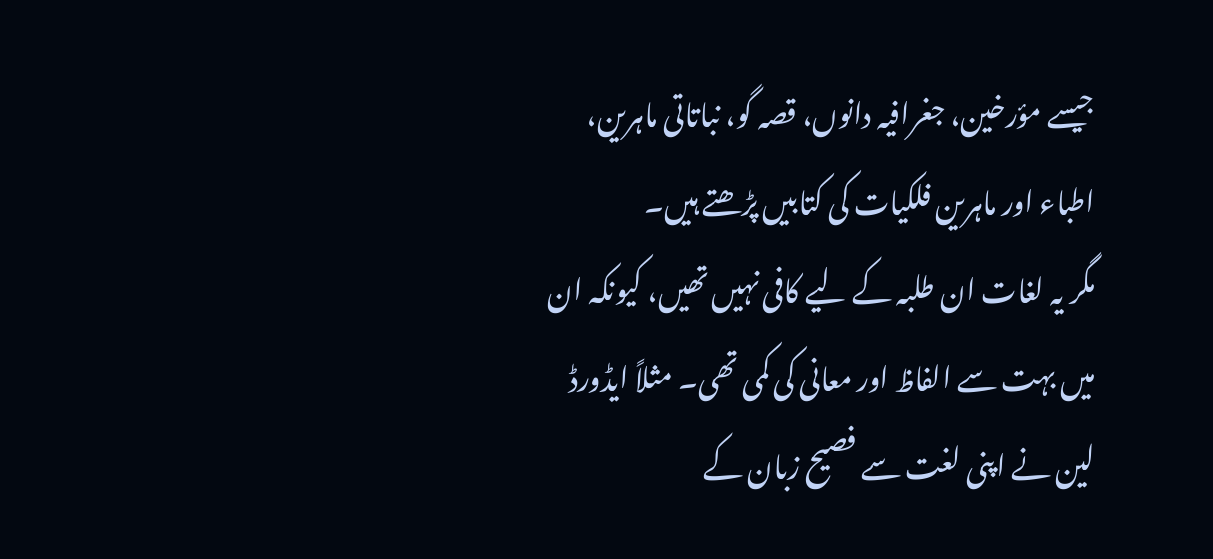جیسے مؤرخین، جغرافیہ دانوں، قصہ گو، نباتاتی ماہرین، اطباء اور ماہرین فلکیات کی کتابیں پڑھتے ہیں۔
مگر یہ لغات ان طلبہ کے لیے کافی نہیں تھیں، کیونکہ ان میں بہت سے الفاظ اور معانی کی کمی تھی۔ مثلاً ایڈورڈ لین نے اپنی لغت سے فصیح زبان کے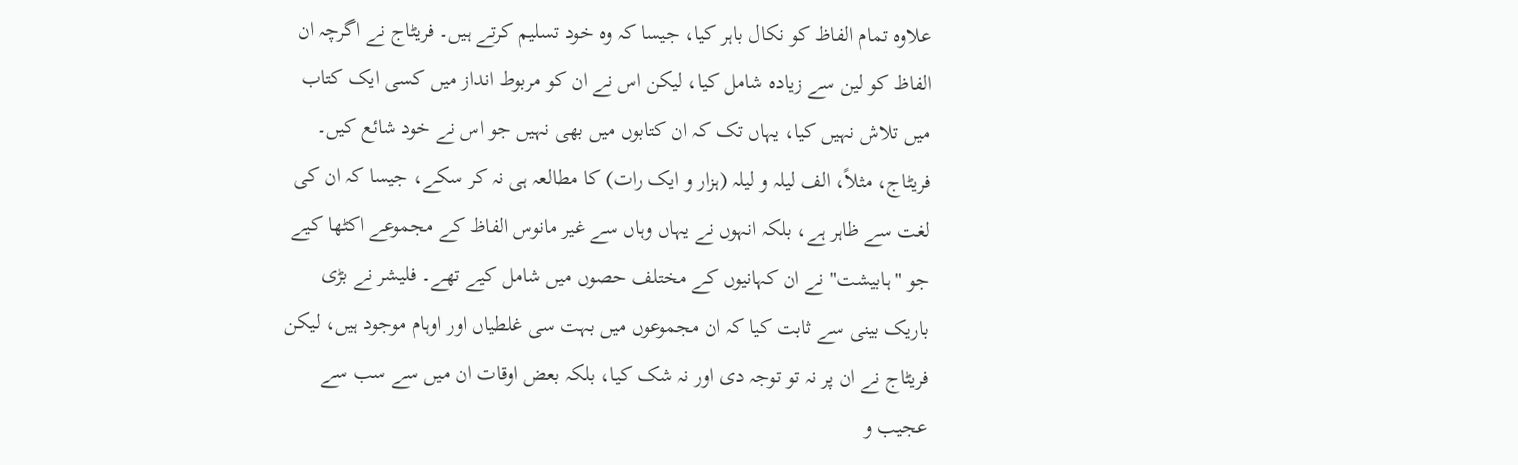علاوہ تمام الفاظ کو نکال باہر کیا، جیسا کہ وہ خود تسلیم کرتے ہیں۔ فریٹاج نے اگرچہ ان الفاظ کو لین سے زیادہ شامل کیا، لیکن اس نے ان کو مربوط انداز میں کسی ایک کتاب میں تلاش نہیں کیا، یہاں تک کہ ان کتابوں میں بھی نہیں جو اس نے خود شائع کیں۔
فریٹاج، مثلاً، الف لیلہ و لیلہ (ہزار و ایک رات) کا مطالعہ ہی نہ کر سکے، جیسا کہ ان کی لغت سے ظاہر ہے، بلکہ انہوں نے یہاں وہاں سے غیر مانوس الفاظ کے مجموعے اکٹھا کیے جو "ہابیشت" نے ان کہانیوں کے مختلف حصوں میں شامل کیے تھے۔ فلیشر نے بڑی باریک بینی سے ثابت کیا کہ ان مجموعوں میں بہت سی غلطیاں اور اوہام موجود ہیں، لیکن فریٹاج نے ان پر نہ تو توجہ دی اور نہ شک کیا، بلکہ بعض اوقات ان میں سے سب سے عجیب و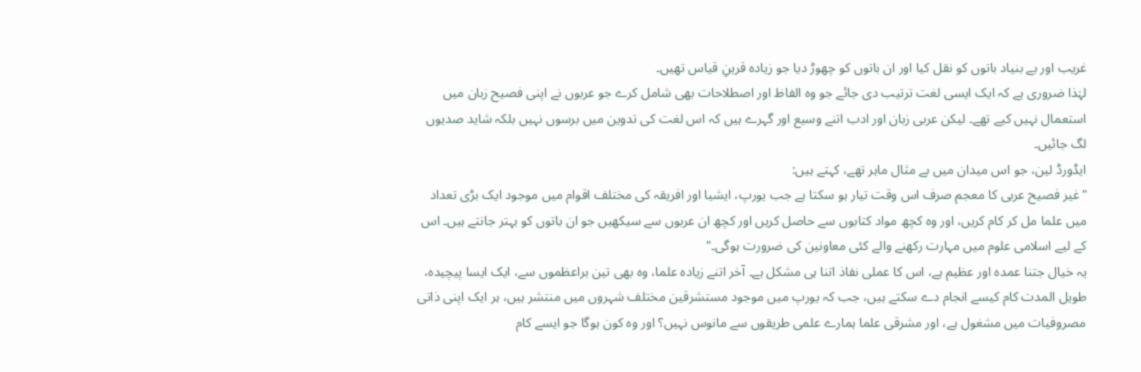غریب اور بے بنیاد باتوں کو نقل کیا اور ان باتوں کو چھوڑ دیا جو زیادہ قرینِ قیاس تھیں۔
لہٰذا ضروری ہے کہ ایک ایسی لغت ترتیب دی جائے جو وہ الفاظ اور اصطلاحات بھی شامل کرے جو عربوں نے اپنی فصیح زبان میں استعمال نہیں کیے تھے۔ لیکن عربی زبان اور ادب اتنے وسیع اور گہرے ہیں کہ اس لغت کی تدوین میں برسوں نہیں بلکہ شاید صدیوں لگ جائیں۔
ایڈورڈ لین، جو اس میدان میں بے مثال ماہر تھے، کہتے ہیں:
"غیر فصیح عربی کا معجم صرف اس وقت تیار ہو سکتا ہے جب یورپ، ایشیا اور افریقہ کی مختلف اقوام میں موجود ایک بڑی تعداد میں علما مل کر کام کریں، اور وہ کچھ مواد کتابوں سے حاصل کریں اور کچھ ان عربوں سے سیکھیں جو ان باتوں کو بہتر جانتے ہیں۔ اس کے لیے اسلامی علوم میں مہارت رکھنے والے کئی معاونین کی ضرورت ہوگی۔"
یہ خیال جتنا عمدہ اور عظیم ہے، اس کا عملی نفاذ اتنا ہی مشکل ہے۔ آخر اتنے زیادہ علما، وہ بھی تین براعظموں سے، ایک ایسا پیچیدہ، طویل المدت کام کیسے انجام دے سکتے ہیں، جب کہ یورپ میں موجود مستشرقین مختلف شہروں میں منتشر ہیں، ہر ایک اپنی ذاتی مصروفیات میں مشغول ہے، اور مشرقی علما ہمارے علمی طریقوں سے مانوس نہیں؟ اور وہ کون ہوگا جو ایسے کام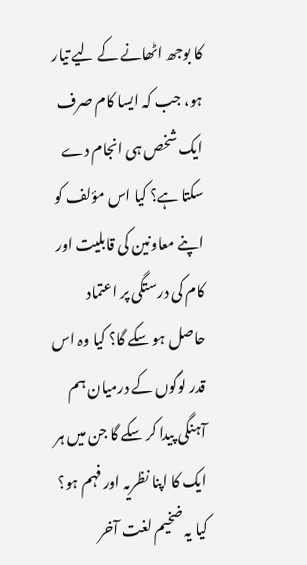کا بوجھ اٹھانے کے لیے تیار ہو، جب کہ ایسا کام صرف ایک شخص ہی انجام دے سکتا ہے؟ کیا اس مؤلف کو اپنے معاونین کی قابلیت اور کام کی درستگی پر اعتماد حاصل ہو سکے گا؟ کیا وہ اس قدر لوگوں کے درمیان ہم آہنگی پیدا کر سکے گا جن میں ہر ایک کا اپنا نظریہ اور فہم ہو؟ کیا یہ ضخیم لغت آخر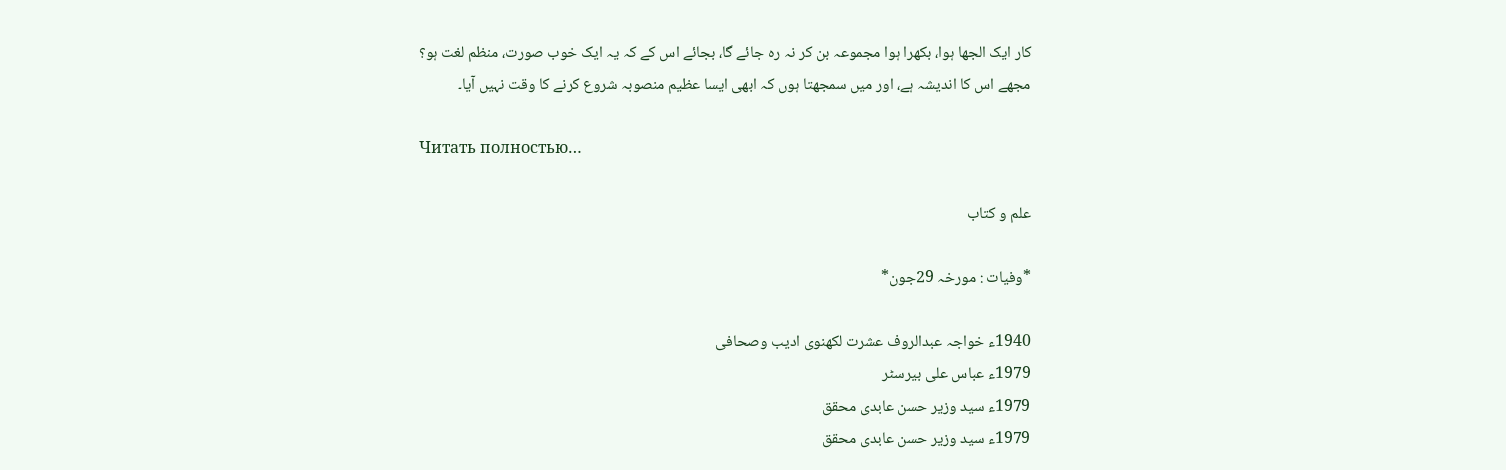کار ایک الجھا ہوا، بکھرا ہوا مجموعہ بن کر نہ رہ جائے گا، بجائے اس کے کہ یہ ایک خوب صورت، منظم لغت ہو؟
مجھے اس کا اندیشہ ہے، اور میں سمجھتا ہوں کہ ابھی ایسا عظیم منصوبہ شروع کرنے کا وقت نہیں آیا۔

Читать полностью…

علم و کتاب

*وفیات : مورخہ 29جون*

1940ء خواجہ عبدالروف عشرت لکھنوی ادیب وصحافی
1979ء عباس علی بیرسٹر
1979ء سید وزیر حسن عابدی محقق
1979ء سید وزیر حسن عابدی محقق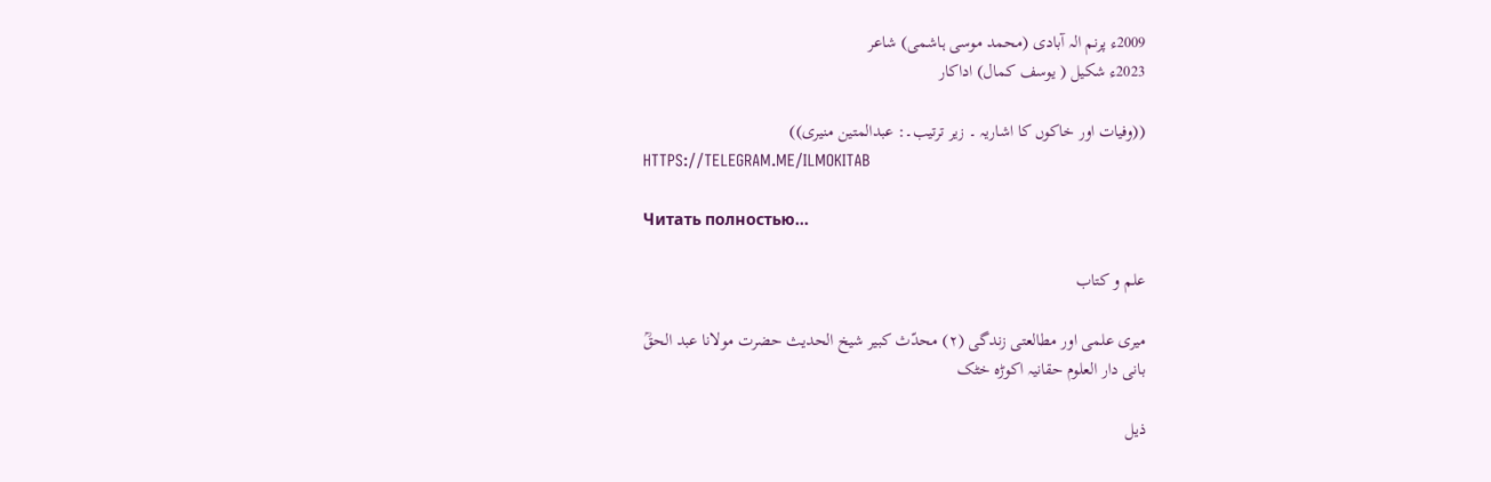2009ء پرنم الہ آبادی (محمد موسی ہاشمی) شاعر
2023ء شکیل ( یوسف کمال) اداکار

((وفیات اور خاکوں کا اشاریہ ۔ زیر ترتیب۔: عبدالمتین منیری))
HTTPS://TELEGRAM.ME/ILMOKITAB

Читать полностью…

علم و کتاب

میری علمی اور مطالعتی زندگی (۲) محدّث کبیر شیخ الحدیث حضرت مولانا عبد الحقؒ
بانی دار العلوم حقانیہ اکوڑہ خٹک

ذیل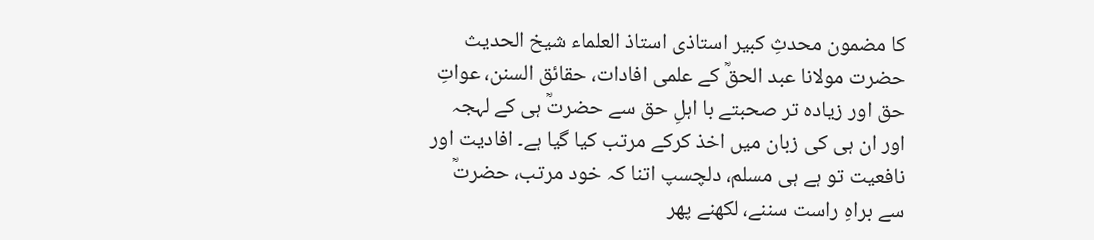کا مضمون محدثِ کبیر استاذی استاذ العلماء شیخ الحدیث حضرت مولانا عبد الحقؒ کے علمی افادات، حقائق السنن، عواتِ حق اور زیادہ تر صحبتے با اہلِ حق سے حضرتؒ ہی کے لہجہ اور ان ہی کی زبان میں اخذ کرکے مرتب کیا گیا ہے۔ افادیت اور نافعیت تو ہے ہی مسلم، دلچسپ اتنا کہ خود مرتب، حضرتؒ سے براہِ راست سننے، لکھنے پھر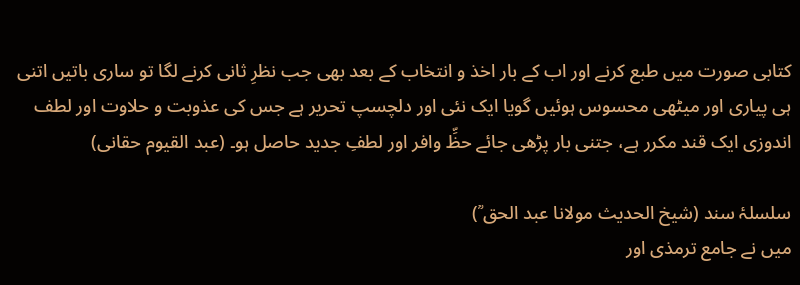کتابی صورت میں طبع کرنے اور اب کے بار اخذ و انتخاب کے بعد بھی جب نظرِ ثانی کرنے لگا تو ساری باتیں اتنی ہی پیاری اور میٹھی محسوس ہوئیں گویا ایک نئی اور دلچسپ تحریر ہے جس کی عذوبت و حلاوت اور لطف اندوزی ایک قند مکرر ہے، جتنی بار پڑھی جائے حظِّ وافر اور لطفِ جدید حاصل ہو۔ (عبد القیوم حقانی)

سلسلۂ سند (شیخ الحدیث مولانا عبد الحق ؒ)
میں نے جامع ترمذی اور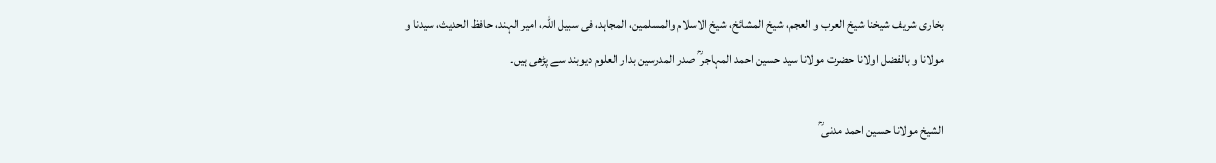بخاری شریف شیخنا شیخ العرب و العجم، شیخ المشائخ، شیخ الاسلام والمسلمین، المجاہد، فی سبیل اللہ، امیر الہند، حافظ الحدیث، سیدنا و مولانا و بالفضل اولانا حضرت مولانا سید حسین احمد المہاجر ؒ صدر المدرسین بدار العلوم دیوبند سے پڑھی ہیں۔

الشیخ مولانا حسین احمد مدنی ؒ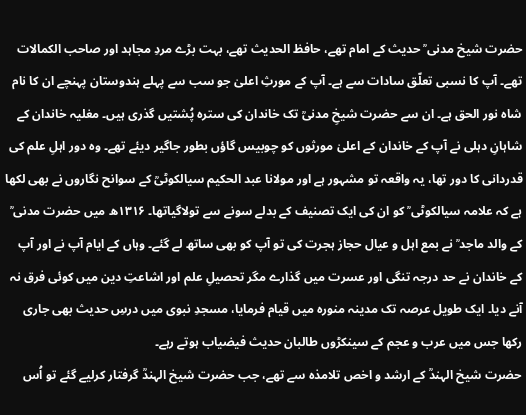حضرت شیخ مدنی ؒ حدیث کے امام تھے، حافظ الحدیث تھے، بہت بڑے مردِ مجاہد اور صاحب الکمالات تھے۔ آپ کا نسبی تعلّق سادات سے ہے۔ آپ کے مورثِ اعلیٰ جو سب سے پہلے ہندوستان پہنچے ان کا نام شاہ نور الحق ہے۔ ان سے حضرت شیخِ مدنیؒ تک خاندان کی سترہ پُشتیں گذری ہیں۔ مغلیہ خاندان کے شاہانِ دہلی نے آپ کے خاندان کے اعلیٰ مورثوں کو چوبیس گاؤں بطور جاگیر دیئے تھے۔ وہ دور اہلِ علم کی قدردانی کا دور تھا، یہ واقعہ تو مشہور ہے اور مولانا عبد الحکیم سیالکوٹیؒ کے سوانح نگاروں نے بھی لکھا ہے کہ علامہ سیالکوٹی ؒ کو ان کی ایک تصنیف کے بدلے سونے سے تولاگیاتھا۔ ۱۳۱۶ھ میں حضرت مدنی ؒ کے والد ماجد ؒ نے بمع اہل و عیال حجاز ہجرت کی تو آپ کو بھی ساتھ لے گئے۔ وہاں کے ایام آپ نے اور آپ کے خاندان نے حد درجہ تنگی اور عسرت میں گذارے مگر تحصیلِ علم اور اشاعتِ دین میں کوئی فرق نہ آنے دیا۔ ایک طویل عرصہ تک مدینہ منورہ میں قیام فرمایا، مسجدِ نبوی میں درسِ حدیث بھی جاری رکھا جس میں عرب و عجم کے سینکڑوں طالبان حدیث فیضیاب ہوتے رہے۔
حضرت شیخ الہندؒ کے ارشد و اخص تلامذہ سے تھے، جب حضرت شیخ الہندؒ گرفتار کرلیے گئے تو اُس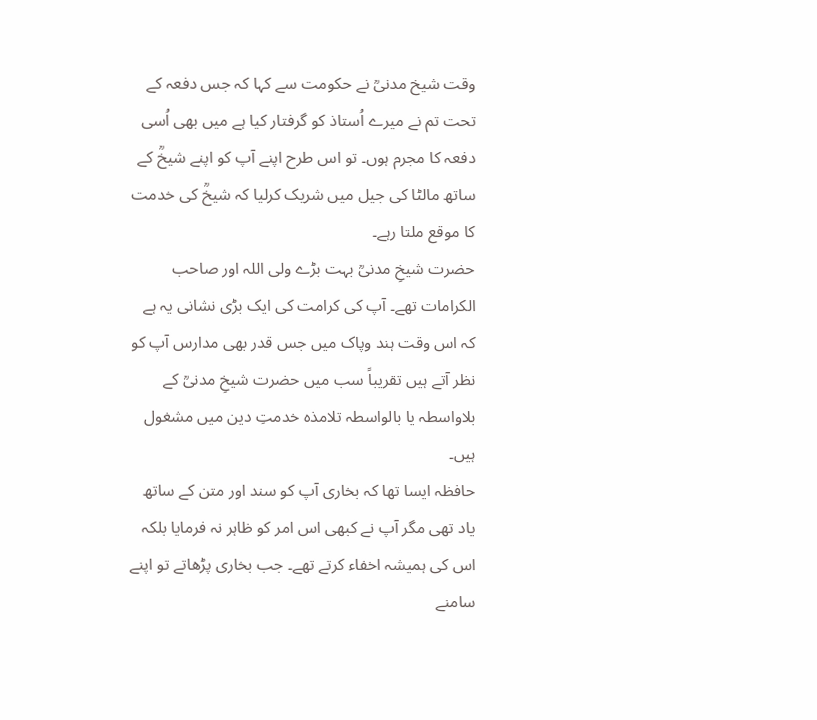وقت شیخ مدنیؒ نے حکومت سے کہا کہ جس دفعہ کے تحت تم نے میرے اُستاذ کو گرفتار کیا ہے میں بھی اُسی دفعہ کا مجرم ہوں۔ تو اس طرح اپنے آپ کو اپنے شیخؒ کے ساتھ مالٹا کی جیل میں شریک کرلیا کہ شیخؒ کی خدمت کا موقع ملتا رہے۔
حضرت شیخِ مدنیؒ بہت بڑے ولی اللہ اور صاحب الکرامات تھے۔ آپ کی کرامت کی ایک بڑی نشانی یہ ہے کہ اس وقت ہند وپاک میں جس قدر بھی مدارس آپ کو نظر آتے ہیں تقریباً سب میں حضرت شیخِ مدنیؒ کے بلاواسطہ یا بالواسطہ تلامذہ خدمتِ دین میں مشغول ہیں۔
حافظہ ایسا تھا کہ بخاری آپ کو سند اور متن کے ساتھ یاد تھی مگر آپ نے کبھی اس امر کو ظاہر نہ فرمایا بلکہ اس کی ہمیشہ اخفاء کرتے تھے۔ جب بخاری پڑھاتے تو اپنے سامنے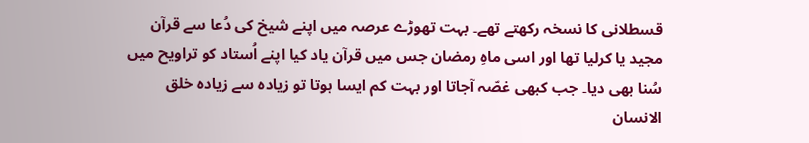قسطلانی کا نسخہ رکھتے تھے۔ بہت تھوڑے عرصہ میں اپنے شیخ کی دُعا سے قرآن مجید یا کرلیا تھا اور اسی ماہِ رمضان جس میں قرآن یاد کیا اپنے اُستاد کو تراویح میں سُنا بھی دیا۔ جب کبھی غصّہ آجاتا اور بہت کم ایسا ہوتا تو زیادہ سے زیادہ خلق الانسان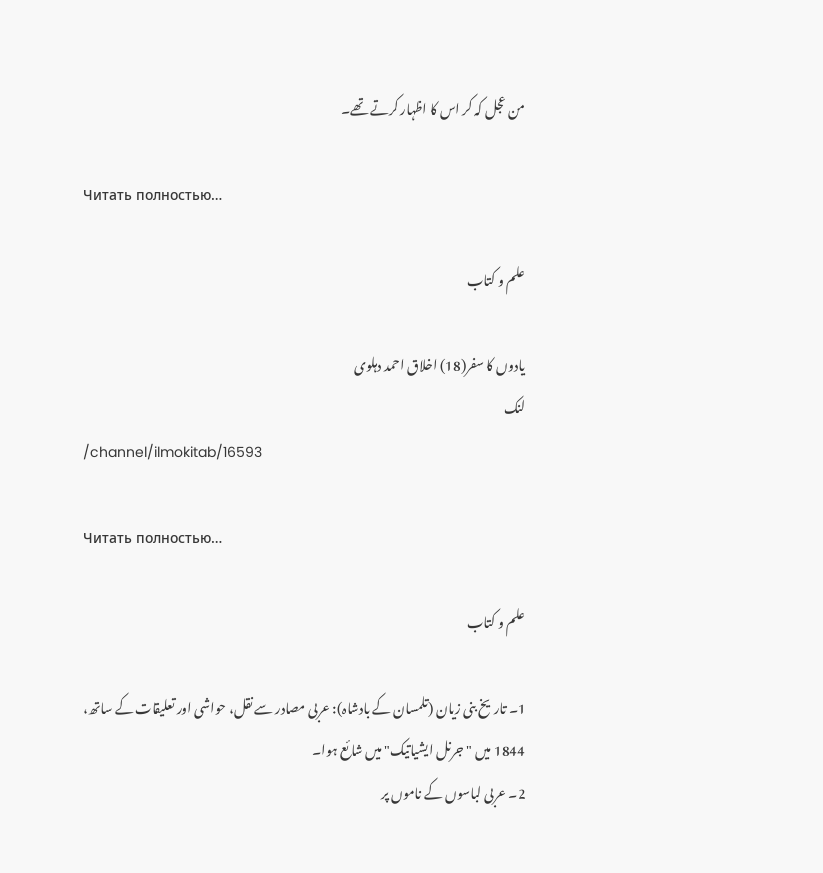من عجل کہ کر اس کا اظہار کرتے تھے۔

Читать полностью…

علم و کتاب

یادوں کا سفر(18) اخلاق احمد دہلوی
لنک
/channel/ilmokitab/16593

Читать полностью…

علم و کتاب

1۔ تاریخ بنی زیان (تلمسان کے بادشاہ): عربی مصادر سے نقل، حواشی اور تعلیقات کے ساتھ، 1844 میں "جرنل ایشیاتیک" میں شائع ہوا۔
2۔ عربی لباسوں کے ناموں پر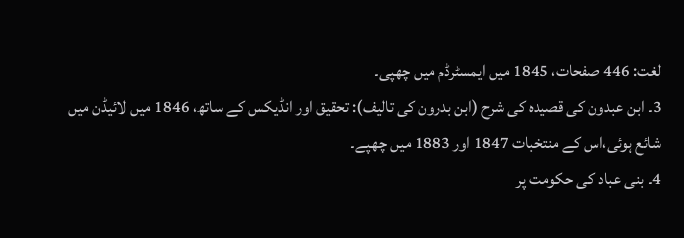لغت: 446 صفحات، 1845 میں ایمسٹرڈم میں چھپی۔
3۔ ابن عبدون کی قصیدہ کی شرح (ابن بدرون کی تالیف): تحقیق اور انڈیکس کے ساتھ، 1846 میں لائیڈن میں شائع ہوئی،اس کے منتخبات 1847 اور 1883 میں چھپے۔
4۔ بنی عباد کی حکومت پر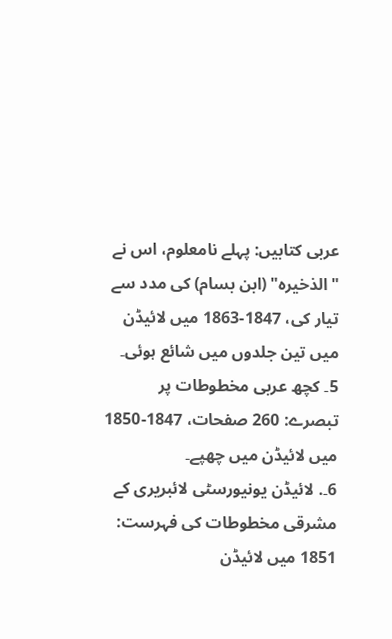عربی کتابیں: پہلے نامعلوم، اس نے "الذخیرہ" (ابن بسام) کی مدد سے تیار کی، 1847-1863 میں لائیڈن میں تین جلدوں میں شائع ہوئی۔
5۔ کچھ عربی مخطوطات پر تبصرے: 260 صفحات، 1847-1850 میں لائیڈن میں چھپے۔
6۔. لائیڈن یونیورسٹی لائبریری کے مشرقی مخطوطات کی فہرست: 1851 میں لائیڈن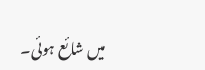میں شائع ہوئی۔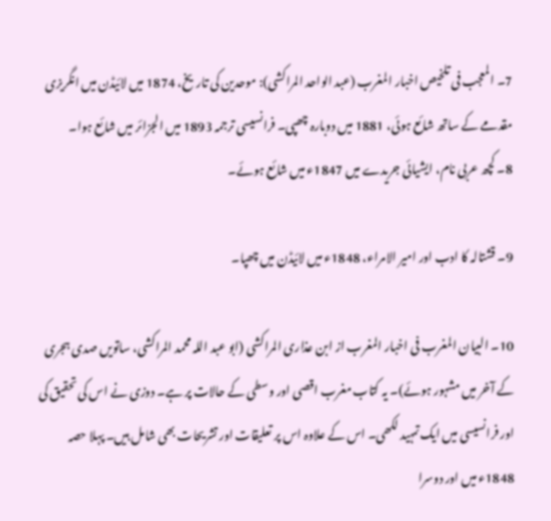7۔ المعجب فی تلخیص اخبار المغرب (عبد الواحد المراکشی): موحدین کی تاریخ، 1874 میں لائیڈن میں انگریزی مقدمے کے ساتھ شائع ہوئی، 1881 میں دوبارہ چھپی۔ فرانسیسی ترجمہ 1893 میں الجزائر میں شائع ہوا۔
8۔ کچھ عربی نام، ایشیائی جریدے میں 1847ء میں شائع ہوئے۔

9۔ قشتالہ کا ادب اور امیر الامراء، 1848ء میں لائیڈن میں چھپا۔

10۔ البیان المغرب فی اخبار المغرب از ابن عذاری المراکشی (ابو عبد اللہ محمد المراکشی، ساتویں صدی ہجری کے آخر میں مشہور ہوئے)۔ یہ کتاب مغرب اقصی اور وسطی کے حالات پر ہے۔ دوزی نے اس کی تحقیق کی اور فرانسیسی میں ایک تمہید لکھی۔ اس کے علاوہ اس پر تعلیقات اور تشریحات بھی شامل ہیں۔ پہلا حصہ 1848ء میں اور دوسرا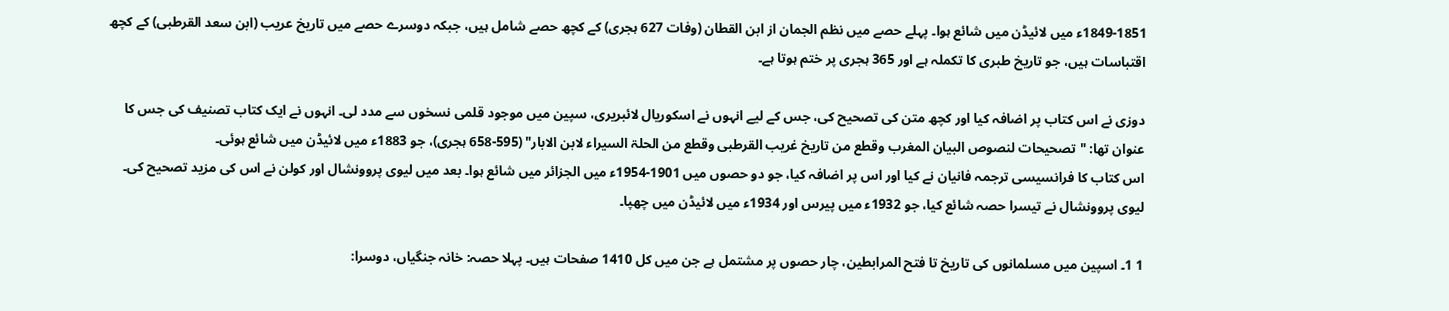1849-1851ء میں لائیڈن میں شائع ہوا۔ پہلے حصے میں نظم الجمان از ابن القطان (وفات 627 ہجری) کے کچھ حصے شامل ہیں، جبکہ دوسرے حصے میں تاریخ عریب (ابن سعد القرطبی) کے کچھ اقتباسات ہیں، جو تاریخ طبری کا تکملہ ہے اور 365 ہجری پر ختم ہوتا ہے۔

دوزی نے اس کتاب پر اضافہ کیا اور کچھ متن کی تصحیح کی، جس کے لیے انہوں نے اسکوریال لائبریری، سپین میں موجود قلمی نسخوں سے مدد لی۔ انہوں نے ایک کتاب تصنیف کی جس کا عنوان تھا: "تصحیحات لنصوص البیان المغرب وقطع من تاریخ غریب القرطبی وقطع من الحلۃ السیراء لابن الابار" (595-658 ہجری)، جو 1883ء میں لائیڈن میں شائع ہوئی۔
اس کتاب کا فرانسیسی ترجمہ فانیان نے کیا اور اس پر اضافہ کیا، جو دو حصوں میں 1901-1954ء میں الجزائر میں شائع ہوا۔ بعد میں لیوی پروونشال اور کولن نے اس کی مزید تصحیح کی۔ لیوی پروونشال نے تیسرا حصہ شائع کیا، جو 1932ء میں پیرس اور 1934ء میں لائیڈن میں چھپا۔

1 1۔ اسپین میں مسلمانوں کی تاریخ تا فتح المرابطین، چار حصوں پر مشتمل ہے جن میں کل 1410 صفحات ہیں۔ پہلا حصہ: خانہ جنگیاں، دوسرا: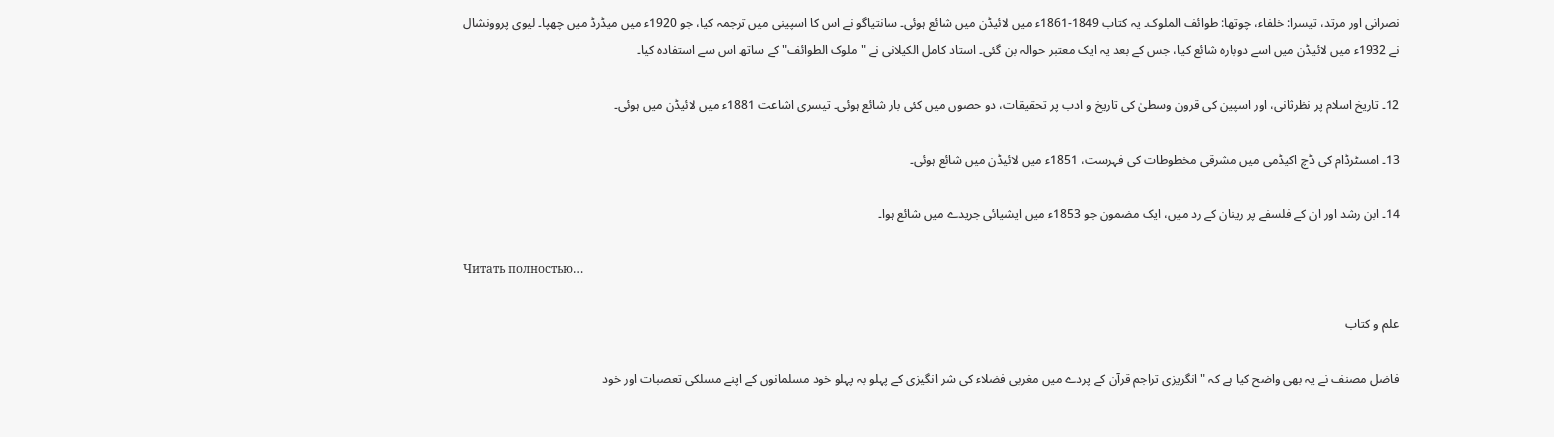نصرانی اور مرتد، تیسرا: خلفاء، چوتھا: طوائف الملوک۔ یہ کتاب 1849-1861ء میں لائیڈن میں شائع ہوئی۔ سانتیاگو نے اس کا اسپینی میں ترجمہ کیا، جو 1920ء میں میڈرڈ میں چھپا۔ لیوی پروونشال نے 1932ء میں لائیڈن میں اسے دوبارہ شائع کیا، جس کے بعد یہ ایک معتبر حوالہ بن گئی۔ استاد کامل الکیلانی نے "ملوک الطوائف" کے ساتھ اس سے استفادہ کیا۔

12۔ تاریخ اسلام پر نظرثانی، اور اسپین کی قرون وسطیٰ کی تاریخ و ادب پر تحقیقات، دو حصوں میں کئی بار شائع ہوئی۔ تیسری اشاعت 1881ء میں لائیڈن میں ہوئی۔

13۔ امسٹرڈام کی ڈچ اکیڈمی میں مشرقی مخطوطات کی فہرست، 1851ء میں لائیڈن میں شائع ہوئی۔

14۔ ابن رشد اور ان کے فلسفے پر رینان کے رد میں، ایک مضمون جو 1853ء میں ایشیائی جریدے میں شائع ہوا۔

Читать полностью…

علم و کتاب

فاضل مصنف نے یہ بھی واضح کیا ہے کہ "انگریزی تراجم قرآن کے پردے میں مغربی فضلاء کی شر انگیزی کے پہلو بہ پہلو خود مسلمانوں کے اپنے مسلکی تعصبات اور خود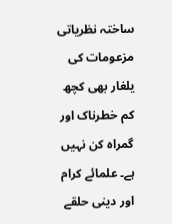ساختہ نظریاتی مزعومات کی یلغار بھی کچھ کم خطرناک اور گمراہ کن نہیں ہے۔ علمائے کرام اور دینی حلقے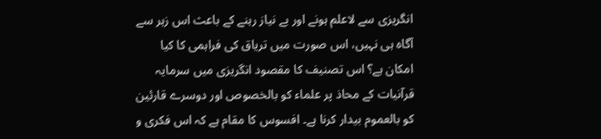انگریزی سے لاعلم ہونے اور بے نیاز رہنے کے باعث اس زہر سے آگاہ ہی نہیں، اس صورت میں تریاق کی فراہمی کا کیا امکان ہے؟ اس تصنیف کا مقصود انگریزی میں سرمایہ قرآنیات کے محاذ پر علماء کو بالخصوص اور دوسرے قارئین کو بالعموم بیدار کرنا ہے۔ افسوس کا مقام ہے کہ اس فکری و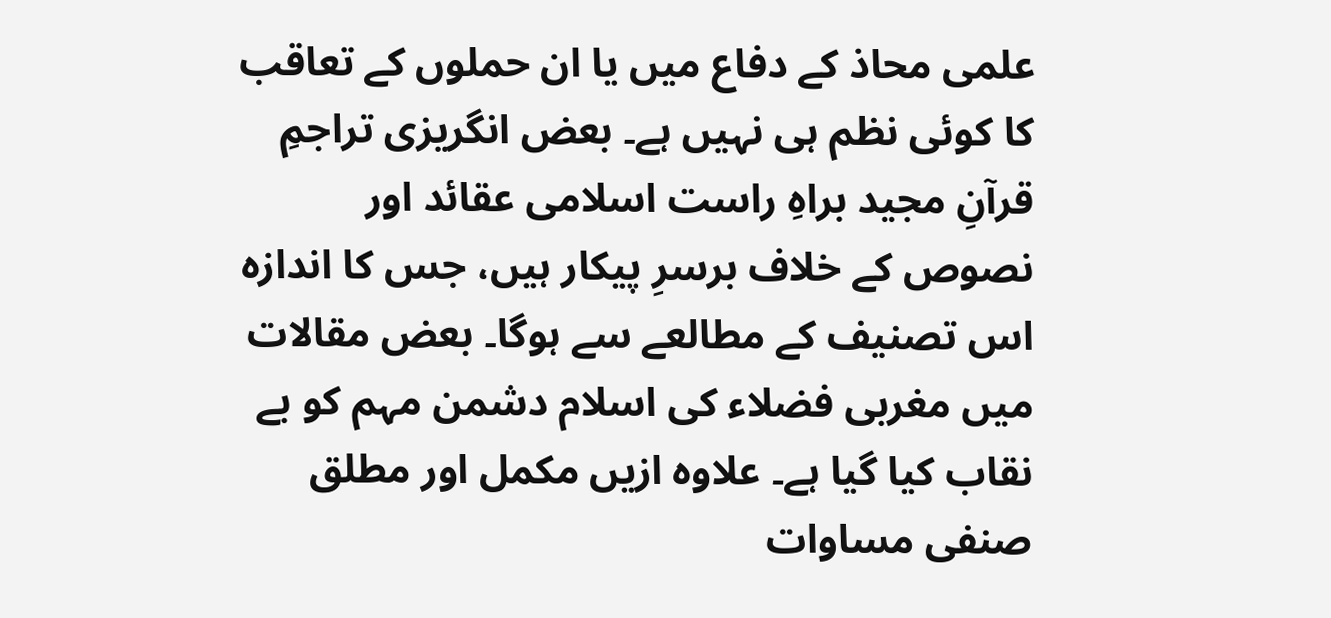علمی محاذ کے دفاع میں یا ان حملوں کے تعاقب کا کوئی نظم ہی نہیں ہے۔ بعض انگریزی تراجمِ قرآنِ مجید براہِ راست اسلامی عقائد اور نصوص کے خلاف برسرِ پیکار ہیں، جس کا اندازہ اس تصنیف کے مطالعے سے ہوگا۔ بعض مقالات میں مغربی فضلاء کی اسلام دشمن مہم کو بے نقاب کیا گیا ہے۔ علاوہ ازیں مکمل اور مطلق صنفی مساوات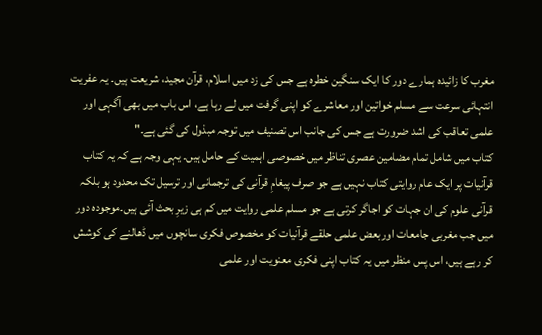مغرب کا زائیدہ ہمارے دور کا ایک سنگین خطرہ ہے جس کی زد میں اسلام، قرآن مجید، شریعت ہیں۔ یہ عفریت انتہائی سرعت سے مسلم خواتین اور معاشرے کو اپنی گرفت میں لے رہا ہے، اس باب میں بھی آگہی اور علمی تعاقب کی اشد ضرورت ہے جس کی جانب اس تصنیف میں توجہ مبذول کی گئی ہے۔"
کتاب میں شامل تمام مضامین عصری تناظر میں خصوصی اہمیت کے حامل ہیں۔ یہی وجہ ہے کہ یہ کتاب قرآنیات پر ایک عام روایتی کتاب نہیں ہے جو صرف پیغامِ قرآنی کی ترجمانی اور ترسیل تک محدود ہو بلکہ قرآنی علوم کی ان جہات کو اجاگر کرتی ہے جو مسلم علمی روایت میں کم ہی زیرِ بحث آئی ہیں۔موجودہ دور میں جب مغربی جامعات اوربعض علمی حلقے قرآنیات کو مخصوص فکری سانچوں میں ڈھالنے کی کوشش کر رہے ہیں، اس پس منظر میں یہ کتاب اپنی فکری معنویت اور علمی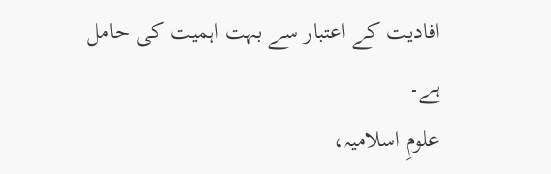افادیت کے اعتبار سے بہت اہمیت کی حامل ہے۔
علومِ اسلامیہ،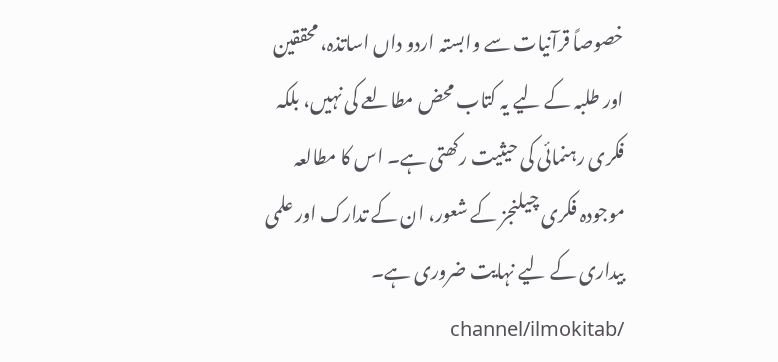خصوصاً قرآنیات سے وابستہ اردو داں اساتذہ، محققین اور طلبہ کے لیے یہ کتاب محض مطالعے کی نہیں، بلکہ فکری رہنمائی کی حیثیت رکھتی ہے۔ اس کا مطالعہ موجودہ فکری چیلنجز کے شعور، ان کے تدارک اور علمی بیداری کے لیے نہایت ضروری ہے۔ /channel/ilmokitab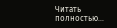Читать полностью…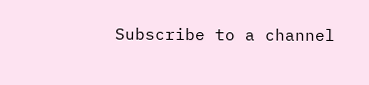Subscribe to a channel